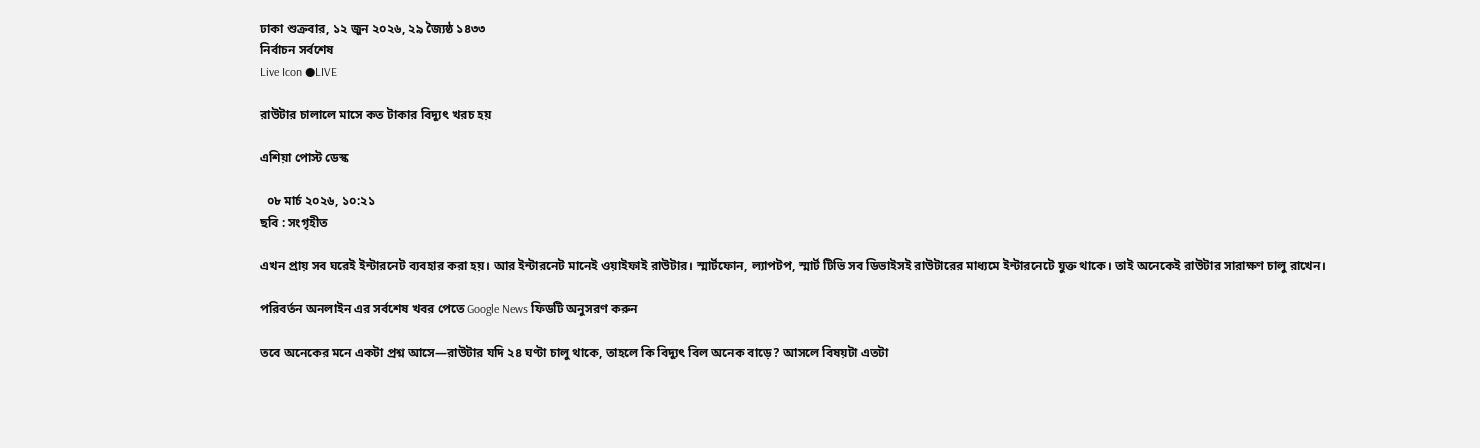ঢাকা শুক্রবার, ১২ জুন ২০২৬, ২৯ জ্যৈষ্ঠ ১৪৩৩
নির্বাচন সর্বশেষ
Live Icon ●LIVE

রাউটার চালালে মাসে কত টাকার বিদ্যুৎ খরচ হয়

এশিয়া পোস্ট ডেস্ক

  ০৮ মার্চ ২০২৬, ১০:২১
ছবি : সংগৃহীত

এখন প্রায় সব ঘরেই ইন্টারনেট ব্যবহার করা হয়। আর ইন্টারনেট মানেই ওয়াইফাই রাউটার। স্মার্টফোন, ল্যাপটপ, স্মার্ট টিভি সব ডিভাইসই রাউটারের মাধ্যমে ইন্টারনেটে যুক্ত থাকে। তাই অনেকেই রাউটার সারাক্ষণ চালু রাখেন।

পরিবর্তন অনলাইন এর সর্বশেষ খবর পেতে Google News ফিডটি অনুসরণ করুন

তবে অনেকের মনে একটা প্রশ্ন আসে—রাউটার যদি ২৪ ঘণ্টা চালু থাকে, তাহলে কি বিদ্যুৎ বিল অনেক বাড়ে? আসলে বিষয়টা এতটা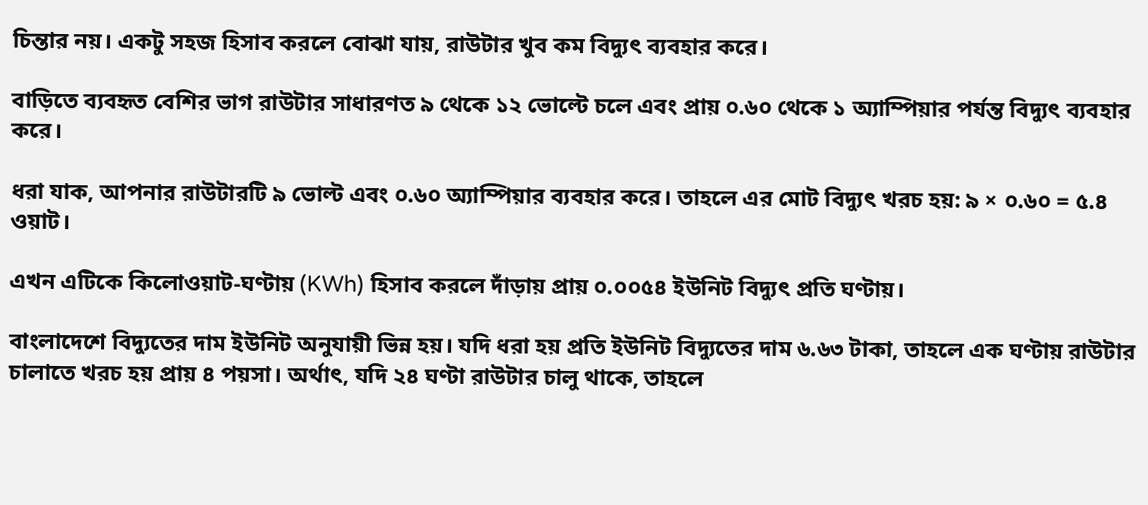চিন্তার নয়। একটু সহজ হিসাব করলে বোঝা যায়, রাউটার খুব কম বিদ্যুৎ ব্যবহার করে।

বাড়িতে ব্যবহৃত বেশির ভাগ রাউটার সাধারণত ৯ থেকে ১২ ভোল্টে চলে এবং প্রায় ০.৬০ থেকে ১ অ্যাম্পিয়ার পর্যন্ত বিদ্যুৎ ব্যবহার করে।

ধরা যাক, আপনার রাউটারটি ৯ ভোল্ট এবং ০.৬০ অ্যাম্পিয়ার ব্যবহার করে। তাহলে এর মোট বিদ্যুৎ খরচ হয়: ৯ × ০.৬০ = ৫.৪ ওয়াট।

এখন এটিকে কিলোওয়াট-ঘণ্টায় (KWh) হিসাব করলে দাঁড়ায় প্রায় ০.০০৫৪ ইউনিট বিদ্যুৎ প্রতি ঘণ্টায়।

বাংলাদেশে বিদ্যুতের দাম ইউনিট অনুযায়ী ভিন্ন হয়। যদি ধরা হয় প্রতি ইউনিট বিদ্যুতের দাম ৬.৬৩ টাকা, তাহলে এক ঘণ্টায় রাউটার চালাতে খরচ হয় প্রায় ৪ পয়সা। অর্থাৎ, যদি ২৪ ঘণ্টা রাউটার চালু থাকে, তাহলে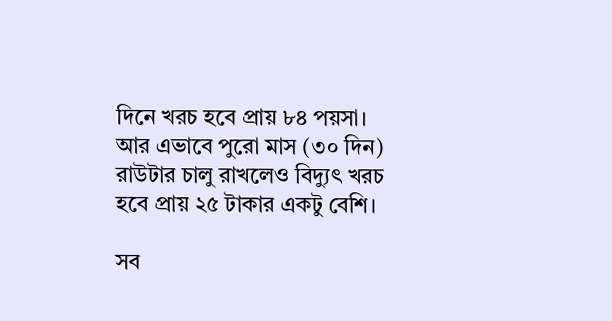দিনে খরচ হবে প্রায় ৮৪ পয়সা। আর এভাবে পুরো মাস (৩০ দিন) রাউটার চালু রাখলেও বিদ্যুৎ খরচ হবে প্রায় ২৫ টাকার একটু বেশি।

সব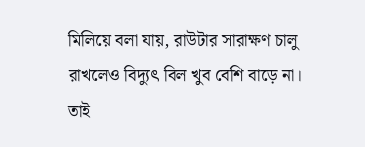মিলিয়ে বলা যায়, রাউটার সারাক্ষণ চালু রাখলেও বিদ্যুৎ বিল খুব বেশি বাড়ে না। তাই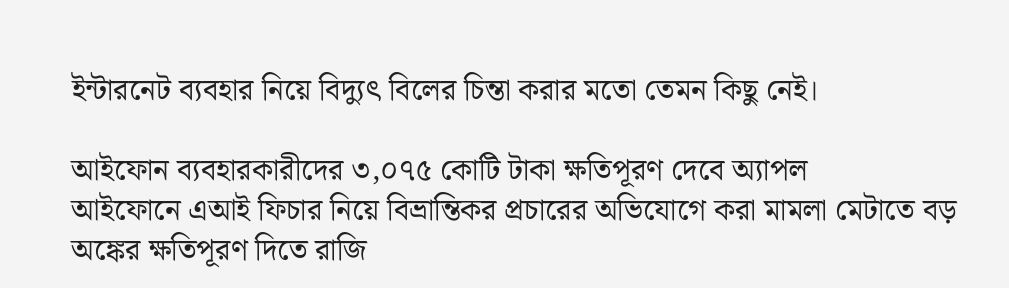ইন্টারনেট ব্যবহার নিয়ে বিদ্যুৎ বিলের চিন্তা করার মতো তেমন কিছু নেই।

আইফোন ব্যবহারকারীদের ৩,০৭৫ কোটি টাকা ক্ষতিপূরণ দেবে অ্যাপল
আইফোনে এআই ফিচার নিয়ে বিভ্রান্তিকর প্রচারের অভিযোগে করা মামলা মেটাতে বড় অঙ্কের ক্ষতিপূরণ দিতে রাজি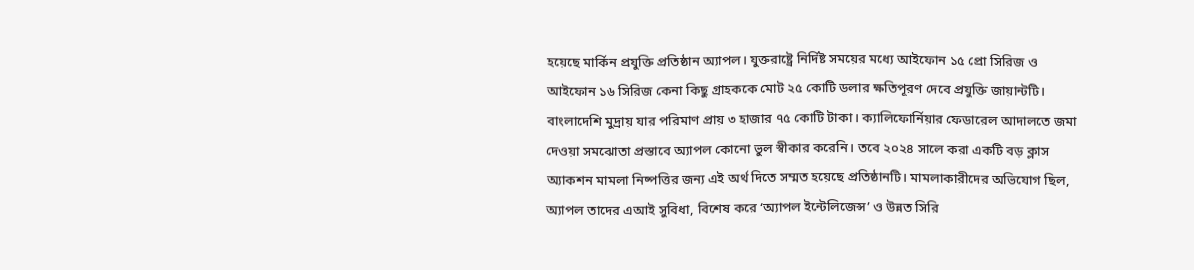হয়েছে মার্কিন প্রযুক্তি প্রতিষ্ঠান অ্যাপল। যুক্তরাষ্ট্রে নির্দিষ্ট সময়ের মধ্যে আইফোন ১৫ প্রো সিরিজ ও আইফোন ১৬ সিরিজ কেনা কিছু গ্রাহককে মোট ২৫ কোটি ডলার ক্ষতিপূরণ দেবে প্রযুক্তি জায়ান্টটি। বাংলাদেশি মুদ্রায় যার পরিমাণ প্রায় ৩ হাজার ৭৫ কোটি টাকা। ক্যালিফোর্নিয়ার ফেডারেল আদালতে জমা দেওয়া সমঝোতা প্রস্তাবে অ্যাপল কোনো ভুল স্বীকার করেনি। তবে ২০২৪ সালে করা একটি বড় ক্লাস অ্যাকশন মামলা নিষ্পত্তির জন্য এই অর্থ দিতে সম্মত হয়েছে প্রতিষ্ঠানটি। মামলাকারীদের অভিযোগ ছিল, অ্যাপল তাদের এআই সুবিধা, বিশেষ করে ‘অ্যাপল ইন্টেলিজেন্স’ ও উন্নত সিরি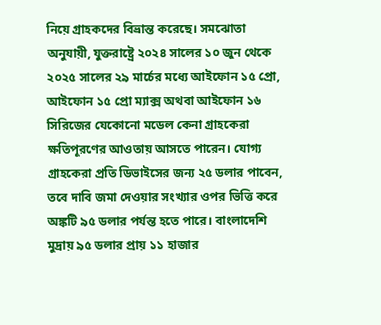নিয়ে গ্রাহকদের বিভ্রান্ত করেছে। সমঝোতা অনুযায়ী, যুক্তরাষ্ট্রে ২০২৪ সালের ১০ জুন থেকে ২০২৫ সালের ২৯ মার্চের মধ্যে আইফোন ১৫ প্রো, আইফোন ১৫ প্রো ম্যাক্স অথবা আইফোন ১৬ সিরিজের যেকোনো মডেল কেনা গ্রাহকেরা ক্ষতিপূরণের আওতায় আসতে পারেন। যোগ্য গ্রাহকেরা প্রতি ডিভাইসের জন্য ২৫ ডলার পাবেন, তবে দাবি জমা দেওয়ার সংখ্যার ওপর ভিত্তি করে অঙ্কটি ৯৫ ডলার পর্যন্ত হতে পারে। বাংলাদেশি মুদ্রায় ৯৫ ডলার প্রায় ১১ হাজার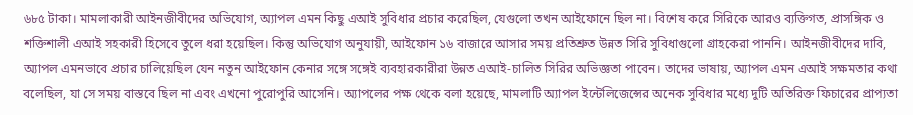৬৮৫ টাকা। মামলাকারী আইনজীবীদের অভিযোগ, অ্যাপল এমন কিছু এআই সুবিধার প্রচার করেছিল, যেগুলো তখন আইফোনে ছিল না। বিশেষ করে সিরিকে আরও ব্যক্তিগত, প্রাসঙ্গিক ও শক্তিশালী এআই সহকারী হিসেবে তুলে ধরা হয়েছিল। কিন্তু অভিযোগ অনুযায়ী, আইফোন ১৬ বাজারে আসার সময় প্রতিশ্রুত উন্নত সিরি সুবিধাগুলো গ্রাহকেরা পাননি। আইনজীবীদের দাবি, অ্যাপল এমনভাবে প্রচার চালিয়েছিল যেন নতুন আইফোন কেনার সঙ্গে সঙ্গেই ব্যবহারকারীরা উন্নত এআই-চালিত সিরির অভিজ্ঞতা পাবেন। তাদের ভাষায়, অ্যাপল এমন এআই সক্ষমতার কথা বলেছিল, যা সে সময় বাস্তবে ছিল না এবং এখনো পুরোপুরি আসেনি। অ্যাপলের পক্ষ থেকে বলা হয়েছে, মামলাটি অ্যাপল ইন্টেলিজেন্সের অনেক সুবিধার মধ্যে দুটি অতিরিক্ত ফিচারের প্রাপ্যতা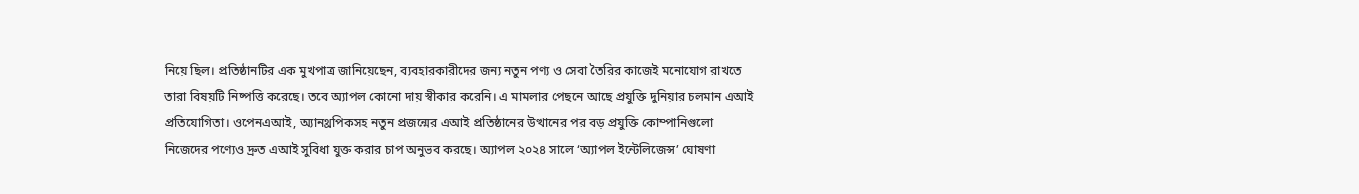নিয়ে ছিল। প্রতিষ্ঠানটির এক মুখপাত্র জানিয়েছেন, ব্যবহারকারীদের জন্য নতুন পণ্য ও সেবা তৈরির কাজেই মনোযোগ রাখতে তারা বিষয়টি নিষ্পত্তি করেছে। তবে অ্যাপল কোনো দায় স্বীকার করেনি। এ মামলার পেছনে আছে প্রযুক্তি দুনিয়ার চলমান এআই প্রতিযোগিতা। ওপেনএআই, অ্যানথ্রপিকসহ নতুন প্রজন্মের এআই প্রতিষ্ঠানের উত্থানের পর বড় প্রযুক্তি কোম্পানিগুলো নিজেদের পণ্যেও দ্রুত এআই সুবিধা যুক্ত করার চাপ অনুভব করছে। অ্যাপল ২০২৪ সালে ‘অ্যাপল ইন্টেলিজেন্স’ ঘোষণা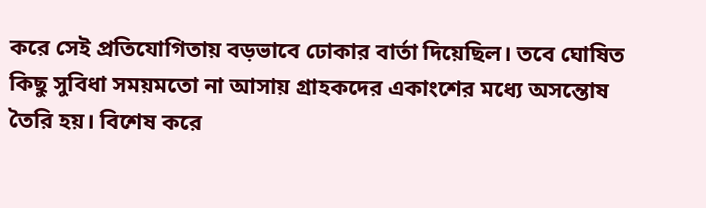করে সেই প্রতিযোগিতায় বড়ভাবে ঢোকার বার্তা দিয়েছিল। তবে ঘোষিত কিছু সুবিধা সময়মতো না আসায় গ্রাহকদের একাংশের মধ্যে অসন্তোষ তৈরি হয়। বিশেষ করে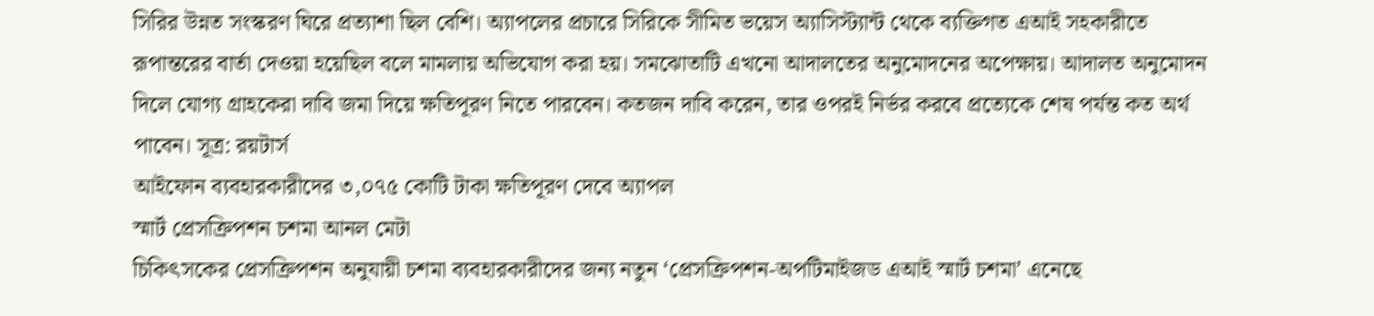সিরির উন্নত সংস্করণ ঘিরে প্রত্যাশা ছিল বেশি। অ্যাপলের প্রচারে সিরিকে সীমিত ভয়েস অ্যাসিস্ট্যান্ট থেকে ব্যক্তিগত এআই সহকারীতে রূপান্তরের বার্তা দেওয়া হয়েছিল বলে মামলায় অভিযোগ করা হয়। সমঝোতাটি এখনো আদালতের অনুমোদনের অপেক্ষায়। আদালত অনুমোদন দিলে যোগ্য গ্রাহকেরা দাবি জমা দিয়ে ক্ষতিপূরণ নিতে পারবেন। কতজন দাবি করেন, তার ওপরই নির্ভর করবে প্রত্যেকে শেষ পর্যন্ত কত অর্থ পাবেন। সূত্র: রয়টার্স
আইফোন ব্যবহারকারীদের ৩,০৭৫ কোটি টাকা ক্ষতিপূরণ দেবে অ্যাপল
স্মার্ট প্রেসক্রিপশন চশমা আনল মেটা
চিকিৎসকের প্রেসক্রিপশন অনুযায়ী চশমা ব্যবহারকারীদের জন্য নতুন ‘প্রেসক্রিপশন-অপটিমাইজড এআই স্মার্ট চশমা’ এনেছে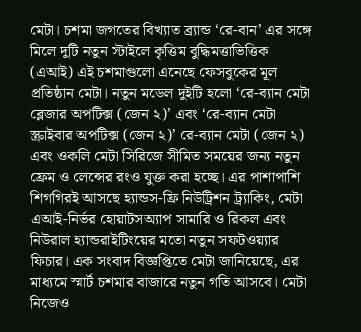মেটা। চশমা জগতের বিখ্যাত ব্র্যান্ড ‘রে-বান’ এর সঙ্গে মিলে দুটি নতুন স্টাইলে কৃত্তিম বুদ্ধিমত্তাভিত্তিক (এআই) এই চশমাগুলো এনেছে ফেসবুকের মূল প্রতিষ্ঠান মেটা। নতুন মডেল দুইটি হলো ‘রে-ব্যান মেটা ব্লেজার অপটিক্স (জেন ২)’ এবং ‘রে-ব্যান মেটা স্ক্রাইবার অপটিক্স (জেন ২)’ রে-ব্যান মেটা (জেন ২) এবং ওকলি মেটা সিরিজে সীমিত সময়ের জন্য নতুন ফ্রেম ও লেন্সের রংও যুক্ত করা হচ্ছে। এর পাশাপাশি শিগগিরই আসছে হ্যান্ডস-ফ্রি নিউট্রিশন ট্র্যাকিং, মেটা এআই-নির্ভর হোয়াটসঅ্যাপ সামারি ও রিকল এবং নিউরাল হ্যান্ডরাইটিংয়ের মতো নতুন সফটওয়্যার ফিচার। এক সংবাদ বিজ্ঞপ্তিতে মেটা জানিয়েছে, এর মাধ্যমে স্মার্ট চশমার বাজারে নতুন গতি আসবে। মেটা নিজেও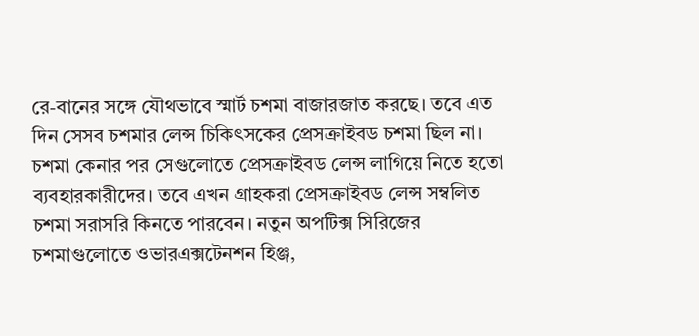রে-বানের সঙ্গে যৌথভাবে স্মার্ট চশমা বাজারজাত করছে। তবে এত দিন সেসব চশমার লেন্স চিকিৎসকের প্রেসক্রাইবড চশমা ছিল না। চশমা কেনার পর সেগুলোতে প্রেসক্রাইবড লেন্স লাগিয়ে নিতে হতো ব্যবহারকারীদের। তবে এখন গ্রাহকরা প্রেসক্রাইবড লেন্স সম্বলিত চশমা সরাসরি কিনতে পারবেন। নতুন অপটিক্স সিরিজের চশমাগুলোতে ওভারএক্সটেনশন হিঞ্জ,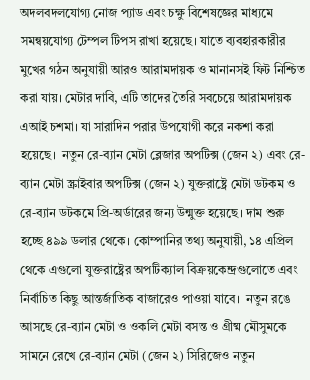অদলবদলযোগ্য নোজ প্যাড এবং চক্ষু বিশেষজ্ঞের মাধ্যমে সমন্বয়যোগ্য টেম্পল টিপস রাখা হয়েছে। যাতে ব্যবহারকারীর মুখের গঠন অনুযায়ী আরও আরামদায়ক ও মানানসই ফিট নিশ্চিত করা যায়। মেটার দাবি, এটি তাদের তৈরি সবচেয়ে আরামদায়ক এআই চশমা। যা সারাদিন পরার উপযোগী করে নকশা করা হয়েছে।  নতুন রে-ব্যান মেটা ব্লেজার অপটিক্স (জেন ২) এবং রে-ব্যান মেটা স্ক্রাইবার অপটিক্স (জেন ২) যুক্তরাষ্ট্রে মেটা ডটকম ও রে-ব্যান ডটকমে প্রি-অর্ডারের জন্য উন্মুক্ত হয়েছে। দাম শুরু হচ্ছে ৪৯৯ ডলার থেকে। কোম্পানির তথ্য অনুযায়ী, ১৪ এপ্রিল থেকে এগুলো যুক্তরাষ্ট্রের অপটিক্যাল বিক্রয়কেন্দ্রগুলোতে এবং নির্বাচিত কিছু আন্তর্জাতিক বাজারেও পাওয়া যাবে।  নতুন রঙে আসছে রে-ব্যান মেটা ও ওকলি মেটা বসন্ত ও গ্রীষ্ম মৌসুমকে সামনে রেখে রে-ব্যান মেটা (জেন ২) সিরিজেও নতুন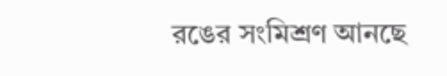রঙের সংমিশ্রণ আনছে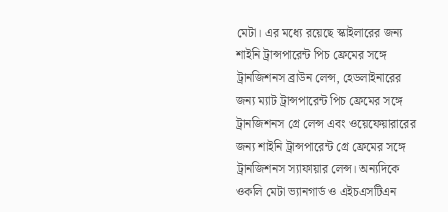মেটা। এর মধ্যে রয়েছে স্কাইলারের জন্য শাইনি ট্রান্সপারেন্ট পিচ ফ্রেমের সঙ্গে ট্রানজিশনস ব্রাউন লেন্স, হেডলাইনারের জন্য ম্যাট ট্রান্সপারেন্ট পিচ ফ্রেমের সঙ্গে ট্রানজিশনস গ্রে লেন্স এবং ওয়েফেয়ারারের জন্য শাইনি ট্রান্সপারেন্ট গ্রে ফ্রেমের সঙ্গে ট্রানজিশনস স্যাফায়ার লেন্স। অন্যদিকে ওকলি মেটা ভ্যানগার্ড ও এইচএসটিএন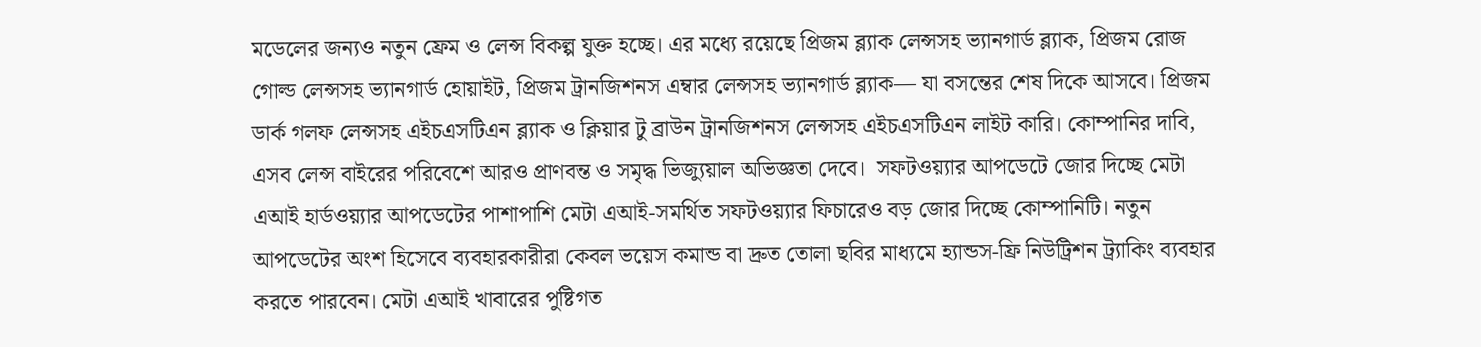মডেলের জন্যও নতুন ফ্রেম ও লেন্স বিকল্প যুক্ত হচ্ছে। এর মধ্যে রয়েছে প্রিজম ব্ল্যাক লেন্সসহ ভ্যানগার্ড ব্ল্যাক, প্রিজম রোজ গোল্ড লেন্সসহ ভ্যানগার্ড হোয়াইট, প্রিজম ট্রানজিশনস এম্বার লেন্সসহ ভ্যানগার্ড ব্ল্যাক— যা বসন্তের শেষ দিকে আসবে। প্রিজম ডার্ক গলফ লেন্সসহ এইচএসটিএন ব্ল্যাক ও ক্লিয়ার টু ব্রাউন ট্রানজিশনস লেন্সসহ এইচএসটিএন লাইট কারি। কোম্পানির দাবি, এসব লেন্স বাইরের পরিবেশে আরও প্রাণবন্ত ও সমৃদ্ধ ভিজ্যুয়াল অভিজ্ঞতা দেবে।  সফটওয়্যার আপডেটে জোর দিচ্ছে মেটা এআই হার্ডওয়্যার আপডেটের পাশাপাশি মেটা এআই-সমর্থিত সফটওয়্যার ফিচারেও বড় জোর দিচ্ছে কোম্পানিটি। নতুন আপডেটের অংশ হিসেবে ব্যবহারকারীরা কেবল ভয়েস কমান্ড বা দ্রুত তোলা ছবির মাধ্যমে হ্যান্ডস-ফ্রি নিউট্রিশন ট্র্যাকিং ব্যবহার করতে পারবেন। মেটা এআই খাবারের পুষ্টিগত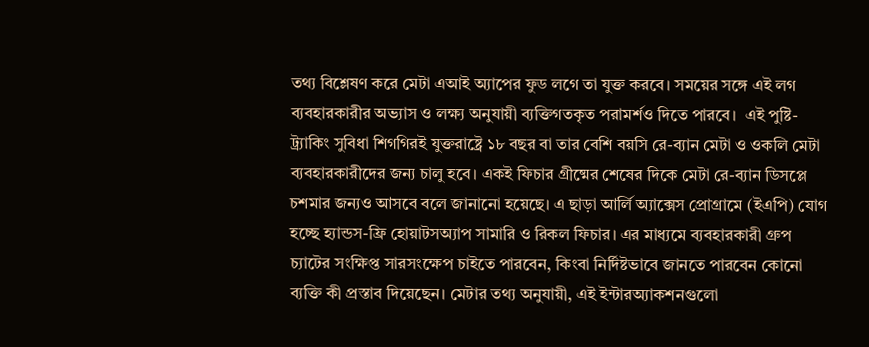তথ্য বিশ্লেষণ করে মেটা এআই অ্যাপের ফুড লগে তা যুক্ত করবে। সময়ের সঙ্গে এই লগ ব্যবহারকারীর অভ্যাস ও লক্ষ্য অনুযায়ী ব্যক্তিগতকৃত পরামর্শও দিতে পারবে।  এই পুষ্টি-ট্র্যাকিং সুবিধা শিগগিরই যুক্তরাষ্ট্রে ১৮ বছর বা তার বেশি বয়সি রে-ব্যান মেটা ও ওকলি মেটা ব্যবহারকারীদের জন্য চালু হবে। একই ফিচার গ্রীষ্মের শেষের দিকে মেটা রে-ব্যান ডিসপ্লে চশমার জন্যও আসবে বলে জানানো হয়েছে। এ ছাড়া আর্লি অ্যাক্সেস প্রোগ্রামে (ইএপি) যোগ হচ্ছে হ্যান্ডস-ফ্রি হোয়াটসঅ্যাপ সামারি ও রিকল ফিচার। এর মাধ্যমে ব্যবহারকারী গ্রুপ চ্যাটের সংক্ষিপ্ত সারসংক্ষেপ চাইতে পারবেন, কিংবা নির্দিষ্টভাবে জানতে পারবেন কোনো ব্যক্তি কী প্রস্তাব দিয়েছেন। মেটার তথ্য অনুযায়ী, এই ইন্টারঅ্যাকশনগুলো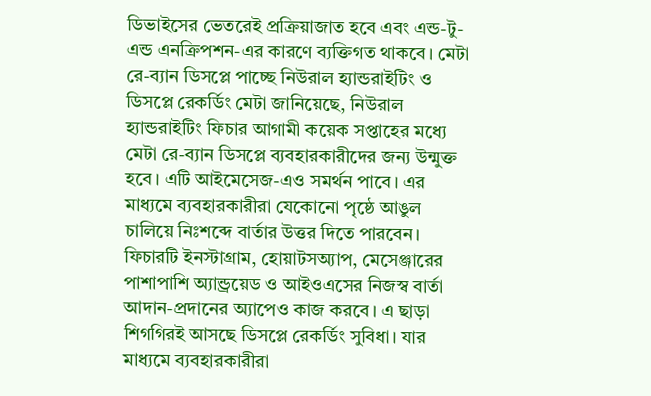ডিভাইসের ভেতরেই প্রক্রিয়াজাত হবে এবং এন্ড-টু-এন্ড এনক্রিপশন-এর কারণে ব্যক্তিগত থাকবে। মেটা রে-ব্যান ডিসপ্লে পাচ্ছে নিউরাল হ্যান্ডরাইটিং ও ডিসপ্লে রেকর্ডিং মেটা জানিয়েছে, নিউরাল হ্যান্ডরাইটিং ফিচার আগামী কয়েক সপ্তাহের মধ্যে মেটা রে-ব্যান ডিসপ্লে ব্যবহারকারীদের জন্য উন্মুক্ত হবে। এটি আইমেসেজ-এও সমর্থন পাবে। এর মাধ্যমে ব্যবহারকারীরা যেকোনো পৃষ্ঠে আঙুল চালিয়ে নিঃশব্দে বার্তার উত্তর দিতে পারবেন। ফিচারটি ইনস্টাগ্রাম, হোয়াটসঅ্যাপ, মেসেঞ্জারের পাশাপাশি অ্যান্ড্রয়েড ও আইওএসের নিজস্ব বার্তা আদান-প্রদানের অ্যাপেও কাজ করবে। এ ছাড়া শিগগিরই আসছে ডিসপ্লে রেকর্ডিং সুবিধা। যার মাধ্যমে ব্যবহারকারীরা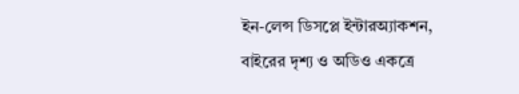ইন-লেন্স ডিসপ্লে ইন্টারঅ্যাকশন, বাইরের দৃশ্য ও অডিও একত্রে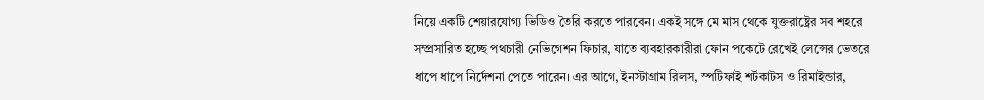নিয়ে একটি শেয়ারযোগ্য ভিডিও তৈরি করতে পারবেন। একই সঙ্গে মে মাস থেকে যুক্তরাষ্ট্রের সব শহরে সম্প্রসারিত হচ্ছে পথচারী নেভিগেশন ফিচার, যাতে ব্যবহারকারীরা ফোন পকেটে রেখেই লেন্সের ভেতরে ধাপে ধাপে নির্দেশনা পেতে পারেন। এর আগে, ইনস্টাগ্রাম রিলস, স্পটিফাই শর্টকাটস ও রিমাইন্ডার,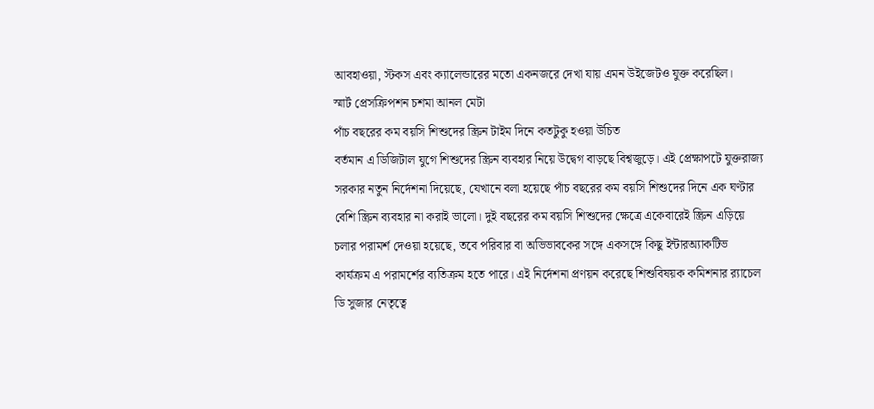আবহাওয়া, স্টকস এবং ক্যালেন্ডারের মতো একনজরে দেখা যায় এমন উইজেটও যুক্ত করেছিল।
স্মার্ট প্রেসক্রিপশন চশমা আনল মেটা
পাঁচ বছরের কম বয়সি শিশুদের স্ক্রিন টাইম দিনে কতটুকু হওয়া উচিত
বর্তমান এ ডিজিটাল যুগে শিশুদের স্ক্রিন ব্যবহার নিয়ে উদ্বেগ বাড়ছে বিশ্বজুড়ে। এই প্রেক্ষাপটে যুক্তরাজ্য সরকার নতুন নির্দেশনা দিয়েছে, যেখানে বলা হয়েছে পাঁচ বছরের কম বয়সি শিশুদের দিনে এক ঘণ্টার বেশি স্ক্রিন ব্যবহার না করাই ভালো। দুই বছরের কম বয়সি শিশুদের ক্ষেত্রে একেবারেই স্ক্রিন এড়িয়ে চলার পরামর্শ দেওয়া হয়েছে, তবে পরিবার বা অভিভাবকের সঙ্গে একসঙ্গে কিছু ইন্টারঅ্যাকটিভ কার্যক্রম এ পরামর্শের ব্যতিক্রম হতে পারে। এই নির্দেশনা প্রণয়ন করেছে শিশুবিষয়ক কমিশনার র‍্যাচেল ডি সুজার নেতৃত্বে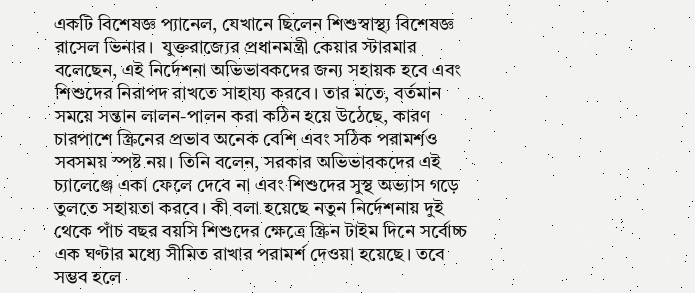একটি বিশেষজ্ঞ প্যানেল, যেখানে ছিলেন শিশুস্বাস্থ্য বিশেষজ্ঞ রাসেল ভিনার।  যুক্তরাজ্যের প্রধানমন্ত্রী কেয়ার স্টারমার বলেছেন, এই নির্দেশনা অভিভাবকদের জন্য সহায়ক হবে এবং শিশুদের নিরাপদ রাখতে সাহায্য করবে। তার মতে, বর্তমান সময়ে সন্তান লালন-পালন করা কঠিন হয়ে উঠেছে, কারণ চারপাশে স্ক্রিনের প্রভাব অনেক বেশি এবং সঠিক পরামর্শও সবসময় স্পষ্ট নয়। তিনি বলেন, সরকার অভিভাবকদের এই চ্যালেঞ্জে একা ফেলে দেবে না এবং শিশুদের সুস্থ অভ্যাস গড়ে তুলতে সহায়তা করবে। কী বলা হয়েছে নতুন নির্দেশনায় দুই থেকে পাঁচ বছর বয়সি শিশুদের ক্ষেত্রে স্ক্রিন টাইম দিনে সর্বোচ্চ এক ঘণ্টার মধ্যে সীমিত রাখার পরামর্শ দেওয়া হয়েছে। তবে সম্ভব হলে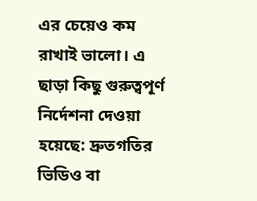এর চেয়েও কম রাখাই ভালো। এ ছাড়া কিছু গুরুত্বপূর্ণ নির্দেশনা দেওয়া হয়েছে: দ্রুতগতির ভিডিও বা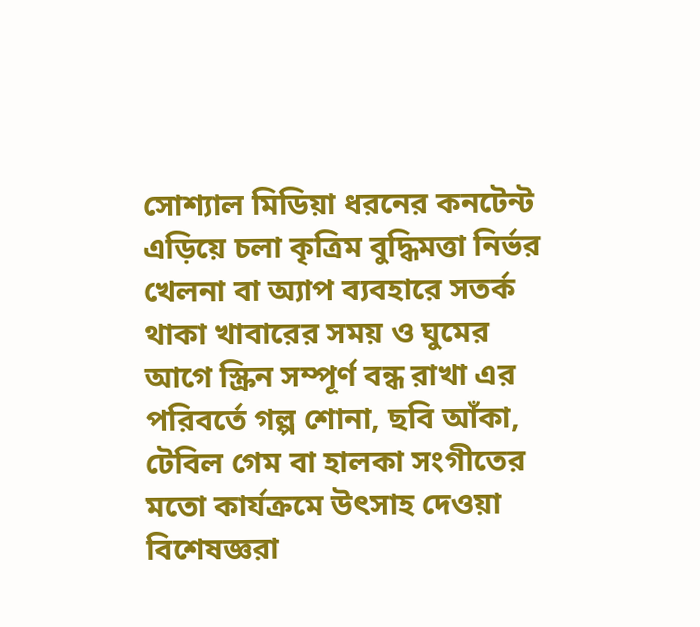সোশ্যাল মিডিয়া ধরনের কনটেন্ট এড়িয়ে চলা কৃত্রিম বুদ্ধিমত্তা নির্ভর খেলনা বা অ্যাপ ব্যবহারে সতর্ক থাকা খাবারের সময় ও ঘুমের আগে স্ক্রিন সম্পূর্ণ বন্ধ রাখা এর পরিবর্তে গল্প শোনা, ছবি আঁকা, টেবিল গেম বা হালকা সংগীতের মতো কার্যক্রমে উৎসাহ দেওয়া বিশেষজ্ঞরা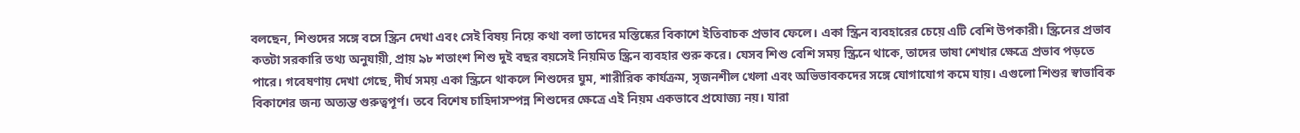বলছেন, শিশুদের সঙ্গে বসে স্ক্রিন দেখা এবং সেই বিষয় নিয়ে কথা বলা তাদের মস্তিষ্কের বিকাশে ইতিবাচক প্রভাব ফেলে। একা স্ক্রিন ব্যবহারের চেয়ে এটি বেশি উপকারী। স্ক্রিনের প্রভাব কতটা সরকারি তথ্য অনুযায়ী, প্রায় ৯৮ শতাংশ শিশু দুই বছর বয়সেই নিয়মিত স্ক্রিন ব্যবহার শুরু করে। যেসব শিশু বেশি সময় স্ক্রিনে থাকে, তাদের ভাষা শেখার ক্ষেত্রে প্রভাব পড়তে পারে। গবেষণায় দেখা গেছে, দীর্ঘ সময় একা স্ক্রিনে থাকলে শিশুদের ঘুম, শারীরিক কার্যক্রম, সৃজনশীল খেলা এবং অভিভাবকদের সঙ্গে যোগাযোগ কমে যায়। এগুলো শিশুর স্বাভাবিক বিকাশের জন্য অত্যন্ত গুরুত্বপূর্ণ। তবে বিশেষ চাহিদাসম্পন্ন শিশুদের ক্ষেত্রে এই নিয়ম একভাবে প্রযোজ্য নয়। যারা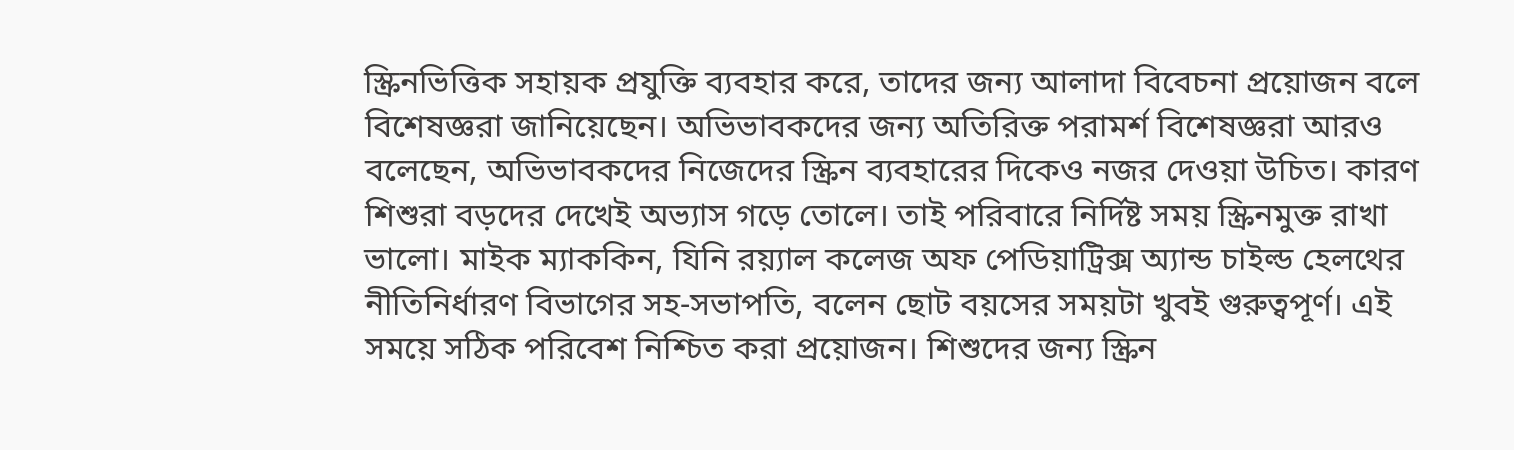স্ক্রিনভিত্তিক সহায়ক প্রযুক্তি ব্যবহার করে, তাদের জন্য আলাদা বিবেচনা প্রয়োজন বলে বিশেষজ্ঞরা জানিয়েছেন। অভিভাবকদের জন্য অতিরিক্ত পরামর্শ বিশেষজ্ঞরা আরও বলেছেন, অভিভাবকদের নিজেদের স্ক্রিন ব্যবহারের দিকেও নজর দেওয়া উচিত। কারণ শিশুরা বড়দের দেখেই অভ্যাস গড়ে তোলে। তাই পরিবারে নির্দিষ্ট সময় স্ক্রিনমুক্ত রাখা ভালো। মাইক ম্যাককিন, যিনি রয়্যাল কলেজ অফ পেডিয়াট্রিক্স অ্যান্ড চাইল্ড হেলথের নীতিনির্ধারণ বিভাগের সহ-সভাপতি, বলেন ছোট বয়সের সময়টা খুবই গুরুত্বপূর্ণ। এই সময়ে সঠিক পরিবেশ নিশ্চিত করা প্রয়োজন। শিশুদের জন্য স্ক্রিন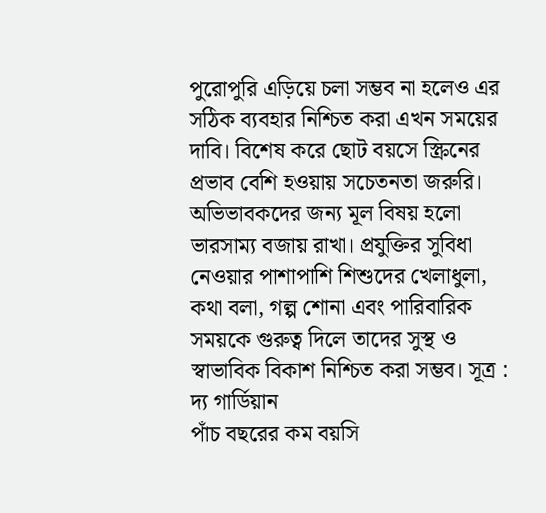পুরোপুরি এড়িয়ে চলা সম্ভব না হলেও এর সঠিক ব্যবহার নিশ্চিত করা এখন সময়ের দাবি। বিশেষ করে ছোট বয়সে স্ক্রিনের প্রভাব বেশি হওয়ায় সচেতনতা জরুরি। অভিভাবকদের জন্য মূল বিষয় হলো ভারসাম্য বজায় রাখা। প্রযুক্তির সুবিধা নেওয়ার পাশাপাশি শিশুদের খেলাধুলা, কথা বলা, গল্প শোনা এবং পারিবারিক সময়কে গুরুত্ব দিলে তাদের সুস্থ ও স্বাভাবিক বিকাশ নিশ্চিত করা সম্ভব। সূত্র : দ্য গার্ডিয়ান
পাঁচ বছরের কম বয়সি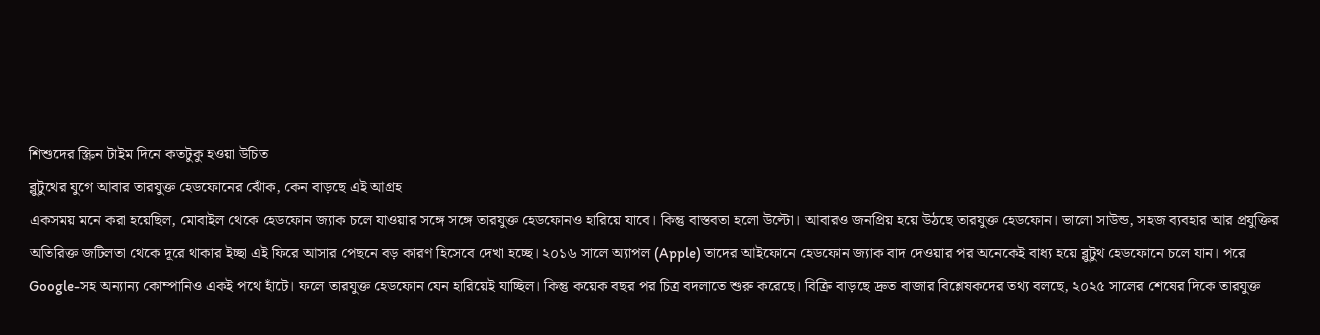শিশুদের স্ক্রিন টাইম দিনে কতটুকু হওয়া উচিত
ব্লুটুথের যুগে আবার তারযুক্ত হেডফোনের ঝোঁক, কেন বাড়ছে এই আগ্রহ
একসময় মনে করা হয়েছিল, মোবাইল থেকে হেডফোন জ্যাক চলে যাওয়ার সঙ্গে সঙ্গে তারযুক্ত হেডফোনও হারিয়ে যাবে। কিন্তু বাস্তবতা হলো উল্টো। আবারও জনপ্রিয় হয়ে উঠছে তারযুক্ত হেডফোন। ভালো সাউন্ড, সহজ ব্যবহার আর প্রযুক্তির অতিরিক্ত জটিলতা থেকে দূরে থাকার ইচ্ছা এই ফিরে আসার পেছনে বড় কারণ হিসেবে দেখা হচ্ছে। ২০১৬ সালে অ্যাপল (Apple) তাদের আইফোনে হেডফোন জ্যাক বাদ দেওয়ার পর অনেকেই বাধ্য হয়ে ব্লুটুথ হেডফোনে চলে যান। পরে Google-সহ অন্যান্য কোম্পানিও একই পথে হাঁটে। ফলে তারযুক্ত হেডফোন যেন হারিয়েই যাচ্ছিল। কিন্তু কয়েক বছর পর চিত্র বদলাতে শুরু করেছে। বিক্রি বাড়ছে দ্রুত বাজার বিশ্লেষকদের তথ্য বলছে, ২০২৫ সালের শেষের দিকে তারযুক্ত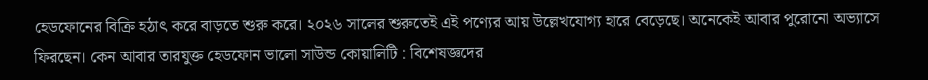হেডফোনের বিক্রি হঠাৎ করে বাড়তে শুরু করে। ২০২৬ সালের শুরুতেই এই পণ্যের আয় উল্লেখযোগ্য হারে বেড়েছে। অনেকেই আবার পুরোনো অভ্যাসে ফিরছেন। কেন আবার তারযুক্ত হেডফোন ভালো সাউন্ড কোয়ালিটি : বিশেষজ্ঞদের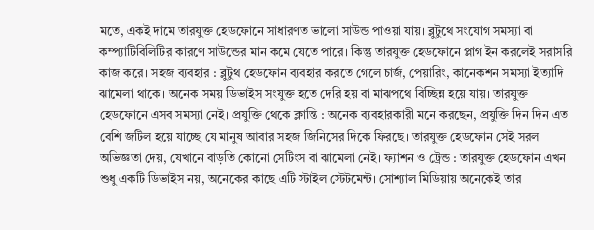মতে, একই দামে তারযুক্ত হেডফোনে সাধারণত ভালো সাউন্ড পাওয়া যায়। ব্লুটুথে সংযোগ সমস্যা বা কম্প্যাটিবিলিটির কারণে সাউন্ডের মান কমে যেতে পারে। কিন্তু তারযুক্ত হেডফোনে প্লাগ ইন করলেই সরাসরি কাজ করে। সহজ ব্যবহার : ব্লুটুথ হেডফোন ব্যবহার করতে গেলে চার্জ, পেয়ারিং, কানেকশন সমস্যা ইত্যাদি ঝামেলা থাকে। অনেক সময় ডিভাইস সংযুক্ত হতে দেরি হয় বা মাঝপথে বিচ্ছিন্ন হয়ে যায়। তারযুক্ত হেডফোনে এসব সমস্যা নেই। প্রযুক্তি থেকে ক্লান্তি : অনেক ব্যবহারকারী মনে করছেন, প্রযুক্তি দিন দিন এত বেশি জটিল হয়ে যাচ্ছে যে মানুষ আবার সহজ জিনিসের দিকে ফিরছে। তারযুক্ত হেডফোন সেই সরল অভিজ্ঞতা দেয়, যেখানে বাড়তি কোনো সেটিংস বা ঝামেলা নেই। ফ্যাশন ও ট্রেন্ড : তারযুক্ত হেডফোন এখন শুধু একটি ডিভাইস নয়, অনেকের কাছে এটি স্টাইল স্টেটমেন্ট। সোশ্যাল মিডিয়ায় অনেকেই তার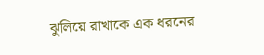ঝুলিয়ে রাখাকে এক ধরনের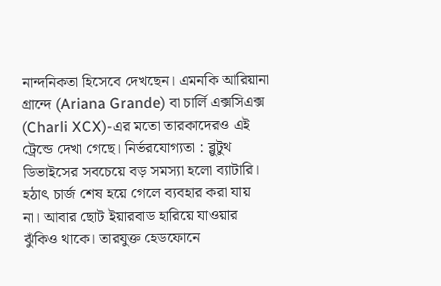নান্দনিকতা হিসেবে দেখছেন। এমনকি আরিয়ানা গ্রান্দে (Ariana Grande) বা চার্লি এক্সসিএক্স (Charli XCX)-এর মতো তারকাদেরও এই ট্রেন্ডে দেখা গেছে। নির্ভরযোগ্যতা : ব্লুটুথ ডিভাইসের সবচেয়ে বড় সমস্যা হলো ব্যাটারি। হঠাৎ চার্জ শেষ হয়ে গেলে ব্যবহার করা যায় না। আবার ছোট ইয়ারবাড হারিয়ে যাওয়ার ঝুঁকিও থাকে। তারযুক্ত হেডফোনে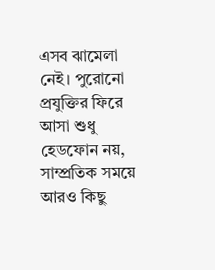এসব ঝামেলা নেই। পুরোনো প্রযুক্তির ফিরে আসা শুধু হেডফোন নয়, সাম্প্রতিক সময়ে আরও কিছু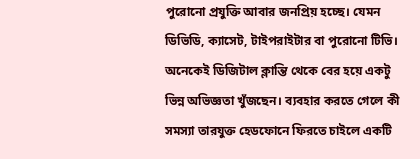পুরোনো প্রযুক্তি আবার জনপ্রিয় হচ্ছে। যেমন ডিভিডি, ক্যাসেট, টাইপরাইটার বা পুরোনো টিভি। অনেকেই ডিজিটাল ক্লান্তি থেকে বের হয়ে একটু ভিন্ন অভিজ্ঞতা খুঁজছেন। ব্যবহার করতে গেলে কী সমস্যা তারযুক্ত হেডফোনে ফিরতে চাইলে একটি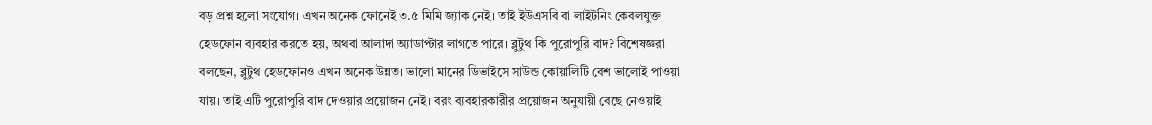বড় প্রশ্ন হলো সংযোগ। এখন অনেক ফোনেই ৩.৫ মিমি জ্যাক নেই। তাই ইউএসবি বা লাইটনিং কেবলযুক্ত হেডফোন ব্যবহার করতে হয়, অথবা আলাদা অ্যাডাপ্টার লাগতে পারে। ব্লুটুথ কি পুরোপুরি বাদ? বিশেষজ্ঞরা বলছেন, ব্লুটুথ হেডফোনও এখন অনেক উন্নত। ভালো মানের ডিভাইসে সাউন্ড কোয়ালিটি বেশ ভালোই পাওয়া যায়। তাই এটি পুরোপুরি বাদ দেওয়ার প্রয়োজন নেই। বরং ব্যবহারকারীর প্রয়োজন অনুযায়ী বেছে নেওয়াই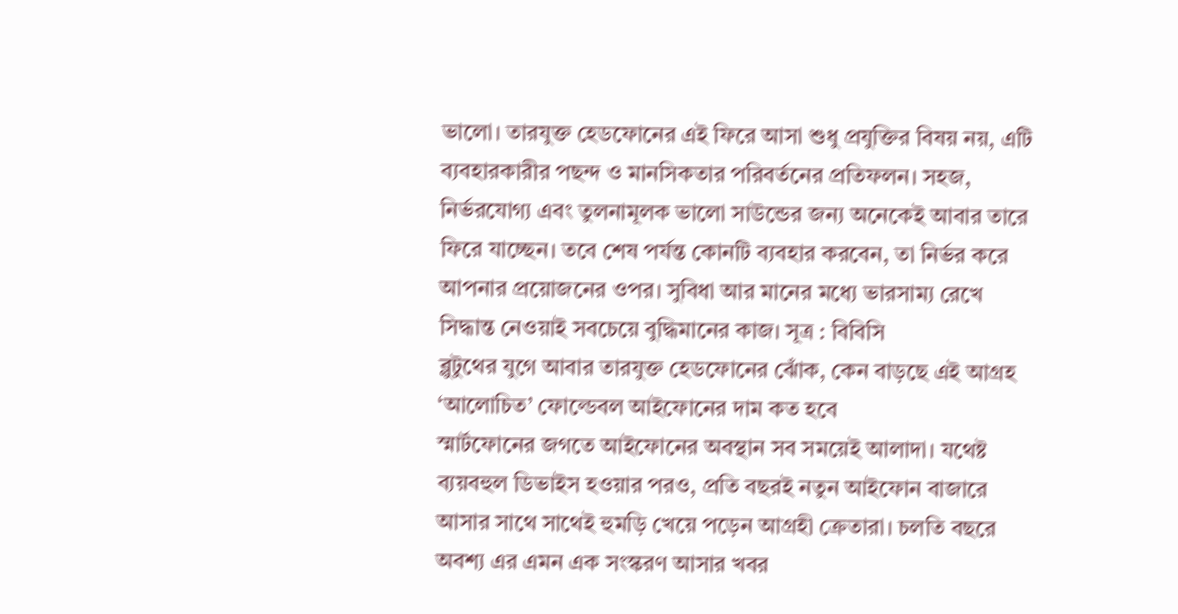ভালো। তারযুক্ত হেডফোনের এই ফিরে আসা শুধু প্রযুক্তির বিষয় নয়, এটি ব্যবহারকারীর পছন্দ ও মানসিকতার পরিবর্তনের প্রতিফলন। সহজ, নির্ভরযোগ্য এবং তুলনামূলক ভালো সাউন্ডের জন্য অনেকেই আবার তারে ফিরে যাচ্ছেন। তবে শেষ পর্যন্ত কোনটি ব্যবহার করবেন, তা নির্ভর করে আপনার প্রয়োজনের ওপর। সুবিধা আর মানের মধ্যে ভারসাম্য রেখে সিদ্ধান্ত নেওয়াই সবচেয়ে বুদ্ধিমানের কাজ। সূত্র : বিবিসি
ব্লুটুথের যুগে আবার তারযুক্ত হেডফোনের ঝোঁক, কেন বাড়ছে এই আগ্রহ
‘আলোচিত’ ফোল্ডেবল আইফোনের দাম কত হবে
স্মার্টফোনের জগতে আইফোনের অবস্থান সব সময়েই আলাদা। যথেষ্ট ব্যয়বহুল ডিভাইস হওয়ার পরও, প্রতি বছরই নতুন আইফোন বাজারে আসার সাথে সাথেই হুমড়ি খেয়ে পড়েন আগ্রহী ক্রেতারা। চলতি বছরে অবশ্য এর এমন এক সংস্করণ আসার খবর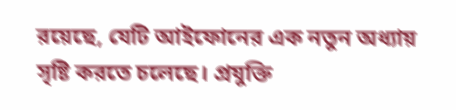রয়েছে, যেটি আইফোনের এক নতুন অধ্যায় সৃষ্টি করতে চলেছে। প্রযুক্তি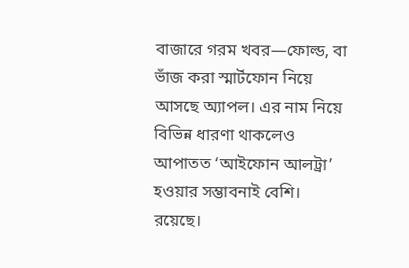বাজারে গরম খবর—ফোল্ড, বা ভাঁজ করা স্মার্টফোন নিয়ে আসছে অ্যাপল। এর নাম নিয়ে বিভিন্ন ধারণা থাকলেও আপাতত ‘আইফোন আলট্রা’ হওয়ার সম্ভাবনাই বেশি। রয়েছে।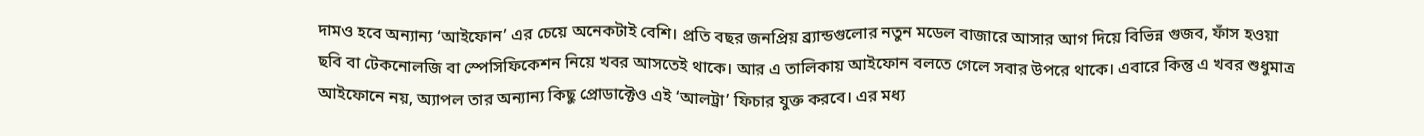দামও হবে অন্যান্য ‘আইফোন’ এর চেয়ে অনেকটাই বেশি। প্রতি বছর জনপ্রিয় ব্র্যান্ডগুলোর নতুন মডেল বাজারে আসার আগ দিয়ে বিভিন্ন গুজব, ফাঁস হওয়া ছবি বা টেকনোলজি বা স্পেসিফিকেশন নিয়ে খবর আসতেই থাকে। আর এ তালিকায় আইফোন বলতে গেলে সবার উপরে থাকে। এবারে কিন্তু এ খবর শুধুমাত্র আইফোনে নয়, অ্যাপল তার অন্যান্য কিছু প্রোডাক্টেও এই ‘আলট্রা’ ফিচার যুক্ত করবে। এর মধ্য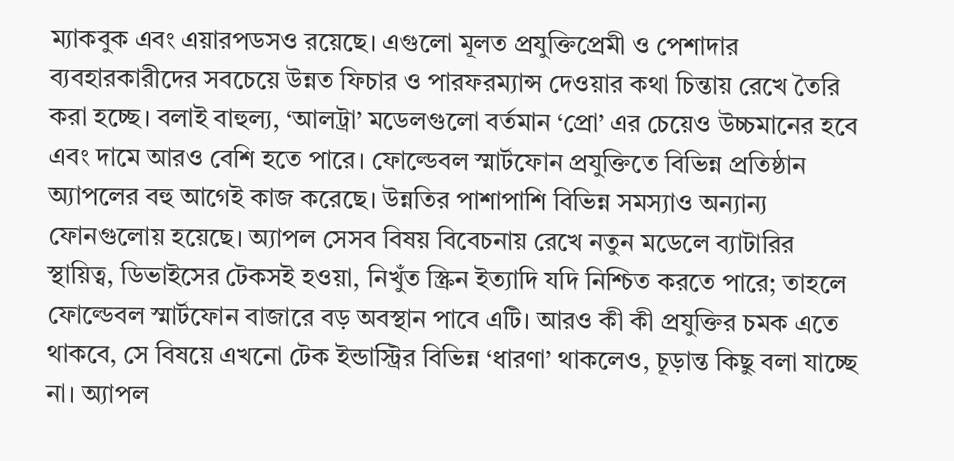ম্যাকবুক এবং এয়ারপডসও রয়েছে। এগুলো মূলত প্রযুক্তিপ্রেমী ও পেশাদার ব্যবহারকারীদের সবচেয়ে উন্নত ফিচার ও পারফরম্যান্স দেওয়ার কথা চিন্তায় রেখে তৈরি করা হচ্ছে। বলাই বাহুল্য, ‘আলট্রা’ মডেলগুলো বর্তমান ‘প্রো’ এর চেয়েও উচ্চমানের হবে এবং দামে আরও বেশি হতে পারে। ফোল্ডেবল স্মার্টফোন প্রযুক্তিতে বিভিন্ন প্রতিষ্ঠান অ্যাপলের বহু আগেই কাজ করেছে। উন্নতির পাশাপাশি বিভিন্ন সমস্যাও অন্যান্য ফোনগুলোয় হয়েছে। অ্যাপল সেসব বিষয় বিবেচনায় রেখে নতুন মডেলে ব্যাটারির স্থায়িত্ব, ডিভাইসের টেকসই হওয়া, নিখুঁত স্ক্রিন ইত্যাদি যদি নিশ্চিত করতে পারে; তাহলে ফোল্ডেবল স্মার্টফোন বাজারে বড় অবস্থান পাবে এটি। আরও কী কী প্রযুক্তির চমক এতে থাকবে, সে বিষয়ে এখনো টেক ইন্ডাস্ট্রির বিভিন্ন ‘ধারণা’ থাকলেও, চূড়ান্ত কিছু বলা যাচ্ছে না। অ্যাপল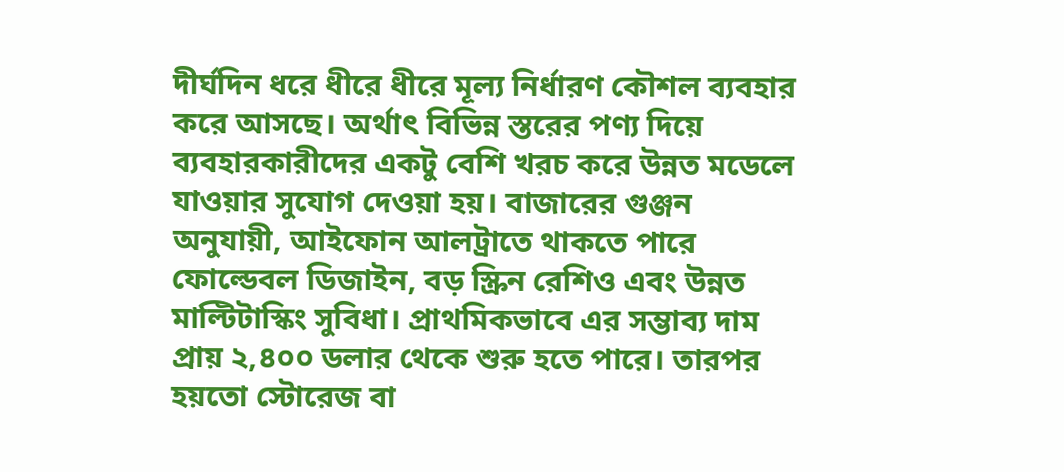দীর্ঘদিন ধরে ধীরে ধীরে মূল্য নির্ধারণ কৌশল ব্যবহার করে আসছে। অর্থাৎ বিভিন্ন স্তরের পণ্য দিয়ে ব্যবহারকারীদের একটু বেশি খরচ করে উন্নত মডেলে যাওয়ার সুযোগ দেওয়া হয়। বাজারের গুঞ্জন অনুযায়ী, আইফোন আলট্রাতে থাকতে পারে ফোল্ডেবল ডিজাইন, বড় স্ক্রিন রেশিও এবং উন্নত মাল্টিটাস্কিং সুবিধা। প্রাথমিকভাবে এর সম্ভাব্য দাম প্রায় ২,৪০০ ডলার থেকে শুরু হতে পারে। তারপর হয়তো স্টোরেজ বা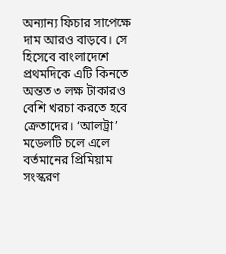অন্যান্য ফিচার সাপেক্ষে দাম আরও বাড়বে। সে হিসেবে বাংলাদেশে প্রথমদিকে এটি কিনতে অন্তত ৩ লক্ষ টাকারও বেশি খরচা করতে হবে ক্রেতাদের। ‘আলট্রা’ মডেলটি চলে এলে বর্তমানের প্রিমিয়াম সংস্করণ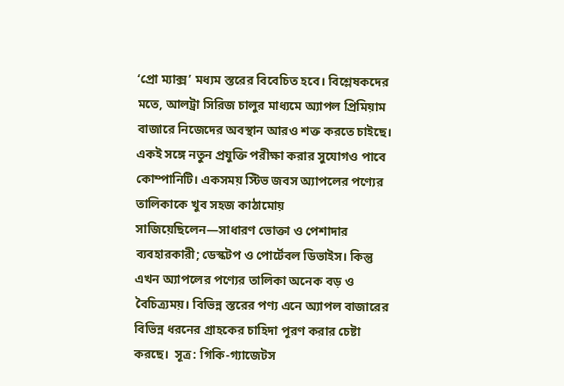‘প্রো ম্যাক্স’ মধ্যম স্তরের বিবেচিত হবে। বিশ্লেষকদের মতে, আলট্রা সিরিজ চালুর মাধ্যমে অ্যাপল প্রিমিয়াম বাজারে নিজেদের অবস্থান আরও শক্ত করতে চাইছে। একই সঙ্গে নতুন প্রযুক্তি পরীক্ষা করার সুযোগও পাবে কোম্পানিটি। একসময় স্টিভ জবস অ্যাপলের পণ্যের তালিকাকে খুব সহজ কাঠামোয় সাজিয়েছিলেন—সাধারণ ভোক্তা ও পেশাদার ব্যবহারকারী; ডেস্কটপ ও পোর্টেবল ডিভাইস। কিন্তু এখন অ্যাপলের পণ্যের তালিকা অনেক বড় ও বৈচিত্র্যময়। বিভিন্ন স্তরের পণ্য এনে অ্যাপল বাজারের বিভিন্ন ধরনের গ্রাহকের চাহিদা পূরণ করার চেষ্টা করছে।  সূত্র: গিকি-গ্যাজেটস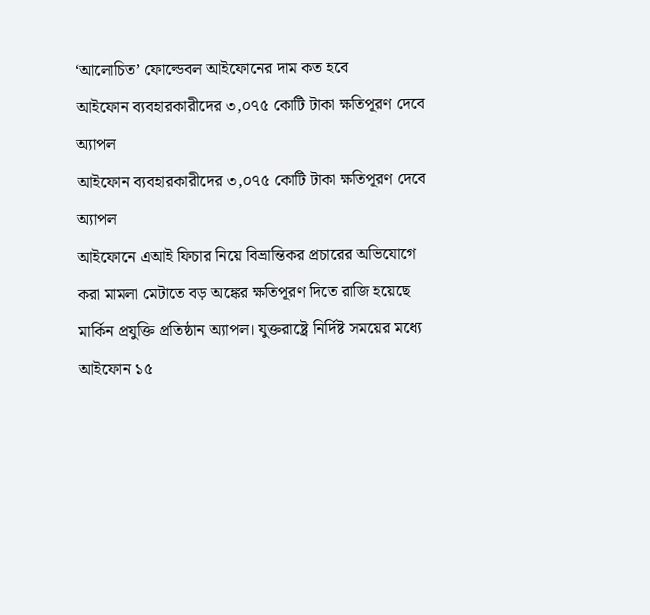‘আলোচিত’ ফোল্ডেবল আইফোনের দাম কত হবে
আইফোন ব্যবহারকারীদের ৩,০৭৫ কোটি টাকা ক্ষতিপূরণ দেবে অ্যাপল
আইফোন ব্যবহারকারীদের ৩,০৭৫ কোটি টাকা ক্ষতিপূরণ দেবে অ্যাপল
আইফোনে এআই ফিচার নিয়ে বিভ্রান্তিকর প্রচারের অভিযোগে করা মামলা মেটাতে বড় অঙ্কের ক্ষতিপূরণ দিতে রাজি হয়েছে মার্কিন প্রযুক্তি প্রতিষ্ঠান অ্যাপল। যুক্তরাষ্ট্রে নির্দিষ্ট সময়ের মধ্যে আইফোন ১৫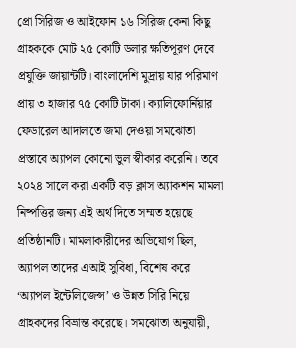প্রো সিরিজ ও আইফোন ১৬ সিরিজ কেনা কিছু গ্রাহককে মোট ২৫ কোটি ডলার ক্ষতিপূরণ দেবে প্রযুক্তি জায়ান্টটি। বাংলাদেশি মুদ্রায় যার পরিমাণ প্রায় ৩ হাজার ৭৫ কোটি টাকা। ক্যালিফোর্নিয়ার ফেডারেল আদালতে জমা দেওয়া সমঝোতা প্রস্তাবে অ্যাপল কোনো ভুল স্বীকার করেনি। তবে ২০২৪ সালে করা একটি বড় ক্লাস অ্যাকশন মামলা নিষ্পত্তির জন্য এই অর্থ দিতে সম্মত হয়েছে প্রতিষ্ঠানটি। মামলাকারীদের অভিযোগ ছিল, অ্যাপল তাদের এআই সুবিধা, বিশেষ করে ‘অ্যাপল ইন্টেলিজেন্স’ ও উন্নত সিরি নিয়ে গ্রাহকদের বিভ্রান্ত করেছে। সমঝোতা অনুযায়ী,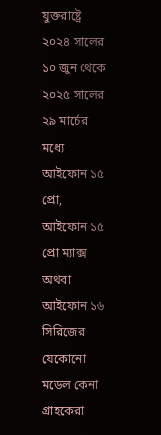যুক্তরাষ্ট্রে ২০২৪ সালের ১০ জুন থেকে ২০২৫ সালের ২৯ মার্চের মধ্যে আইফোন ১৫ প্রো, আইফোন ১৫ প্রো ম্যাক্স অথবা আইফোন ১৬ সিরিজের যেকোনো মডেল কেনা গ্রাহকেরা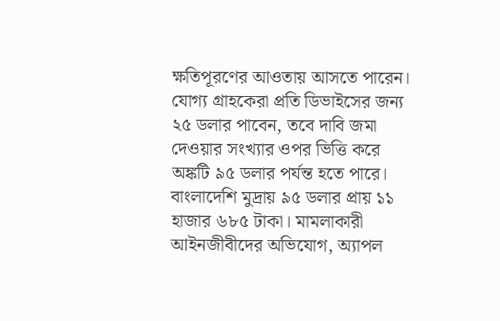ক্ষতিপূরণের আওতায় আসতে পারেন। যোগ্য গ্রাহকেরা প্রতি ডিভাইসের জন্য ২৫ ডলার পাবেন, তবে দাবি জমা দেওয়ার সংখ্যার ওপর ভিত্তি করে অঙ্কটি ৯৫ ডলার পর্যন্ত হতে পারে। বাংলাদেশি মুদ্রায় ৯৫ ডলার প্রায় ১১ হাজার ৬৮৫ টাকা। মামলাকারী আইনজীবীদের অভিযোগ, অ্যাপল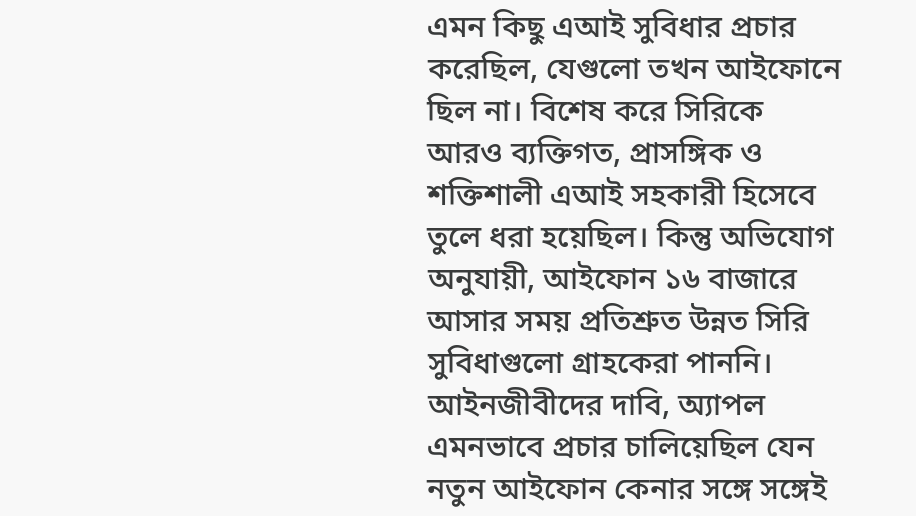এমন কিছু এআই সুবিধার প্রচার করেছিল, যেগুলো তখন আইফোনে ছিল না। বিশেষ করে সিরিকে আরও ব্যক্তিগত, প্রাসঙ্গিক ও শক্তিশালী এআই সহকারী হিসেবে তুলে ধরা হয়েছিল। কিন্তু অভিযোগ অনুযায়ী, আইফোন ১৬ বাজারে আসার সময় প্রতিশ্রুত উন্নত সিরি সুবিধাগুলো গ্রাহকেরা পাননি। আইনজীবীদের দাবি, অ্যাপল এমনভাবে প্রচার চালিয়েছিল যেন নতুন আইফোন কেনার সঙ্গে সঙ্গেই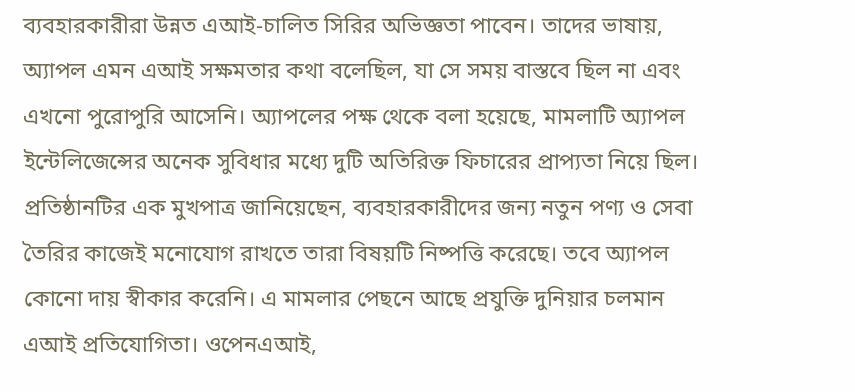ব্যবহারকারীরা উন্নত এআই-চালিত সিরির অভিজ্ঞতা পাবেন। তাদের ভাষায়, অ্যাপল এমন এআই সক্ষমতার কথা বলেছিল, যা সে সময় বাস্তবে ছিল না এবং এখনো পুরোপুরি আসেনি। অ্যাপলের পক্ষ থেকে বলা হয়েছে, মামলাটি অ্যাপল ইন্টেলিজেন্সের অনেক সুবিধার মধ্যে দুটি অতিরিক্ত ফিচারের প্রাপ্যতা নিয়ে ছিল। প্রতিষ্ঠানটির এক মুখপাত্র জানিয়েছেন, ব্যবহারকারীদের জন্য নতুন পণ্য ও সেবা তৈরির কাজেই মনোযোগ রাখতে তারা বিষয়টি নিষ্পত্তি করেছে। তবে অ্যাপল কোনো দায় স্বীকার করেনি। এ মামলার পেছনে আছে প্রযুক্তি দুনিয়ার চলমান এআই প্রতিযোগিতা। ওপেনএআই,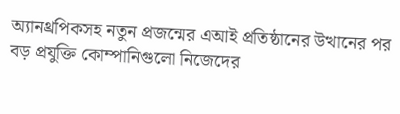অ্যানথ্রপিকসহ নতুন প্রজন্মের এআই প্রতিষ্ঠানের উত্থানের পর বড় প্রযুক্তি কোম্পানিগুলো নিজেদের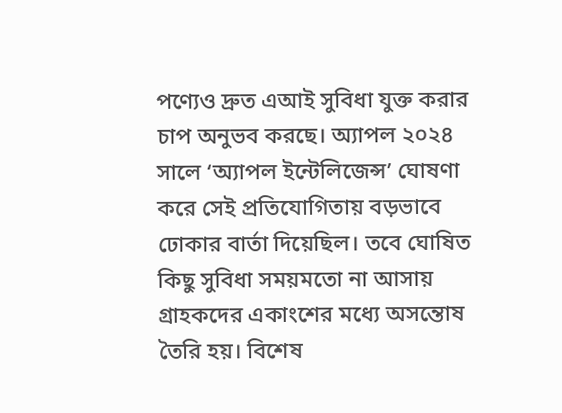পণ্যেও দ্রুত এআই সুবিধা যুক্ত করার চাপ অনুভব করছে। অ্যাপল ২০২৪ সালে ‘অ্যাপল ইন্টেলিজেন্স’ ঘোষণা করে সেই প্রতিযোগিতায় বড়ভাবে ঢোকার বার্তা দিয়েছিল। তবে ঘোষিত কিছু সুবিধা সময়মতো না আসায় গ্রাহকদের একাংশের মধ্যে অসন্তোষ তৈরি হয়। বিশেষ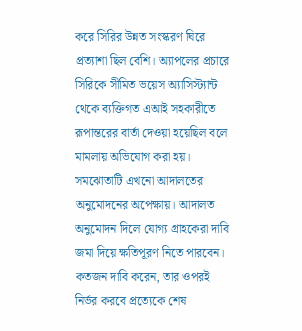করে সিরির উন্নত সংস্করণ ঘিরে প্রত্যাশা ছিল বেশি। অ্যাপলের প্রচারে সিরিকে সীমিত ভয়েস অ্যাসিস্ট্যান্ট থেকে ব্যক্তিগত এআই সহকারীতে রূপান্তরের বার্তা দেওয়া হয়েছিল বলে মামলায় অভিযোগ করা হয়। সমঝোতাটি এখনো আদালতের অনুমোদনের অপেক্ষায়। আদালত অনুমোদন দিলে যোগ্য গ্রাহকেরা দাবি জমা দিয়ে ক্ষতিপূরণ নিতে পারবেন। কতজন দাবি করেন, তার ওপরই নির্ভর করবে প্রত্যেকে শেষ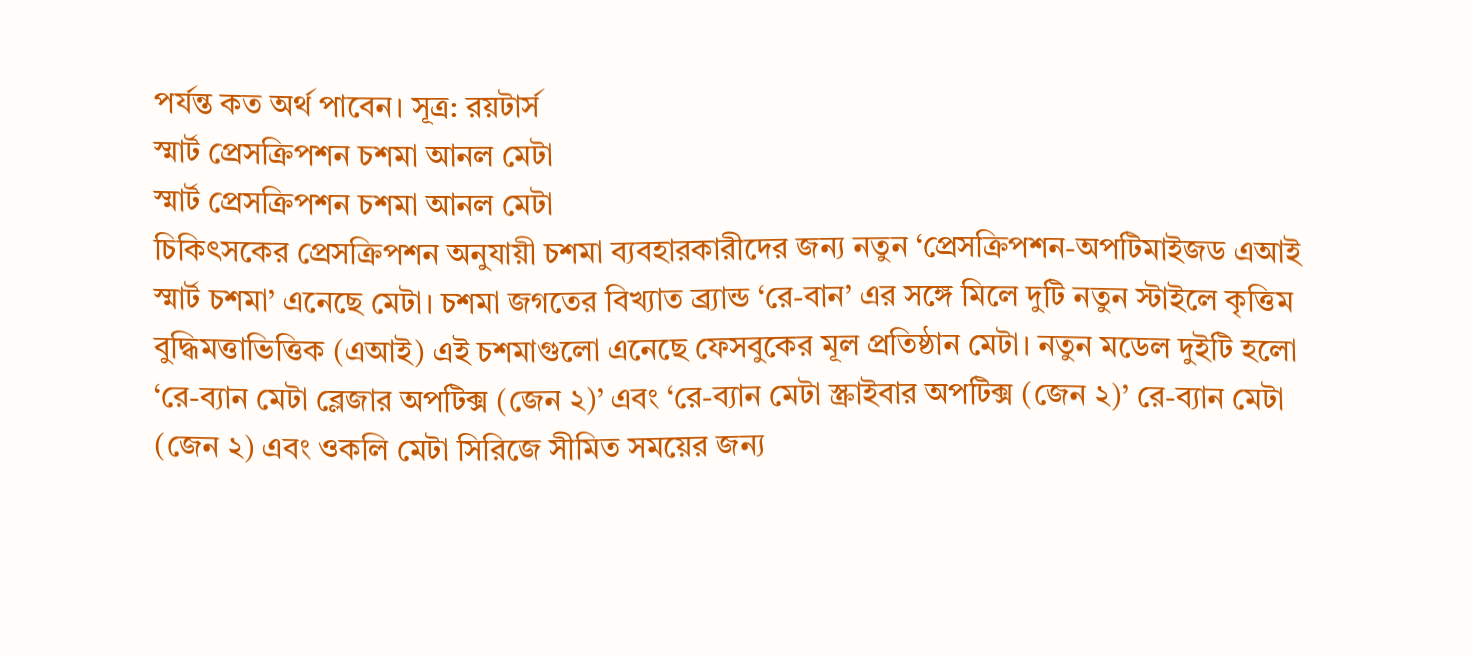পর্যন্ত কত অর্থ পাবেন। সূত্র: রয়টার্স
স্মার্ট প্রেসক্রিপশন চশমা আনল মেটা
স্মার্ট প্রেসক্রিপশন চশমা আনল মেটা
চিকিৎসকের প্রেসক্রিপশন অনুযায়ী চশমা ব্যবহারকারীদের জন্য নতুন ‘প্রেসক্রিপশন-অপটিমাইজড এআই স্মার্ট চশমা’ এনেছে মেটা। চশমা জগতের বিখ্যাত ব্র্যান্ড ‘রে-বান’ এর সঙ্গে মিলে দুটি নতুন স্টাইলে কৃত্তিম বুদ্ধিমত্তাভিত্তিক (এআই) এই চশমাগুলো এনেছে ফেসবুকের মূল প্রতিষ্ঠান মেটা। নতুন মডেল দুইটি হলো ‘রে-ব্যান মেটা ব্লেজার অপটিক্স (জেন ২)’ এবং ‘রে-ব্যান মেটা স্ক্রাইবার অপটিক্স (জেন ২)’ রে-ব্যান মেটা (জেন ২) এবং ওকলি মেটা সিরিজে সীমিত সময়ের জন্য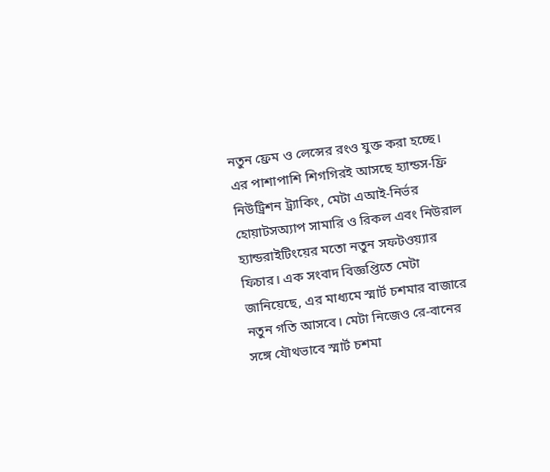নতুন ফ্রেম ও লেন্সের রংও যুক্ত করা হচ্ছে। এর পাশাপাশি শিগগিরই আসছে হ্যান্ডস-ফ্রি নিউট্রিশন ট্র্যাকিং, মেটা এআই-নির্ভর হোয়াটসঅ্যাপ সামারি ও রিকল এবং নিউরাল হ্যান্ডরাইটিংয়ের মতো নতুন সফটওয়্যার ফিচার। এক সংবাদ বিজ্ঞপ্তিতে মেটা জানিয়েছে, এর মাধ্যমে স্মার্ট চশমার বাজারে নতুন গতি আসবে। মেটা নিজেও রে-বানের সঙ্গে যৌথভাবে স্মার্ট চশমা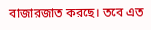বাজারজাত করছে। তবে এত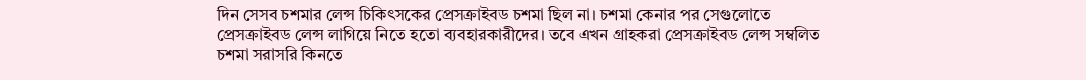দিন সেসব চশমার লেন্স চিকিৎসকের প্রেসক্রাইবড চশমা ছিল না। চশমা কেনার পর সেগুলোতে প্রেসক্রাইবড লেন্স লাগিয়ে নিতে হতো ব্যবহারকারীদের। তবে এখন গ্রাহকরা প্রেসক্রাইবড লেন্স সম্বলিত চশমা সরাসরি কিনতে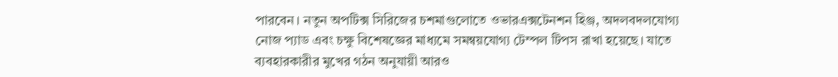পারবেন। নতুন অপটিক্স সিরিজের চশমাগুলোতে ওভারএক্সটেনশন হিঞ্জ, অদলবদলযোগ্য নোজ প্যাড এবং চক্ষু বিশেষজ্ঞের মাধ্যমে সমন্বয়যোগ্য টেম্পল টিপস রাখা হয়েছে। যাতে ব্যবহারকারীর মুখের গঠন অনুযায়ী আরও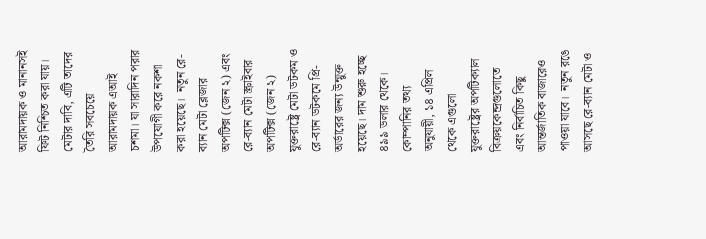আরামদায়ক ও মানানসই ফিট নিশ্চিত করা যায়। মেটার দাবি, এটি তাদের তৈরি সবচেয়ে আরামদায়ক এআই চশমা। যা সারাদিন পরার উপযোগী করে নকশা করা হয়েছে।  নতুন রে-ব্যান মেটা ব্লেজার অপটিক্স (জেন ২) এবং রে-ব্যান মেটা স্ক্রাইবার অপটিক্স (জেন ২) যুক্তরাষ্ট্রে মেটা ডটকম ও রে-ব্যান ডটকমে প্রি-অর্ডারের জন্য উন্মুক্ত হয়েছে। দাম শুরু হচ্ছে ৪৯৯ ডলার থেকে। কোম্পানির তথ্য অনুযায়ী, ১৪ এপ্রিল থেকে এগুলো যুক্তরাষ্ট্রের অপটিক্যাল বিক্রয়কেন্দ্রগুলোতে এবং নির্বাচিত কিছু আন্তর্জাতিক বাজারেও পাওয়া যাবে।  নতুন রঙে আসছে রে-ব্যান মেটা ও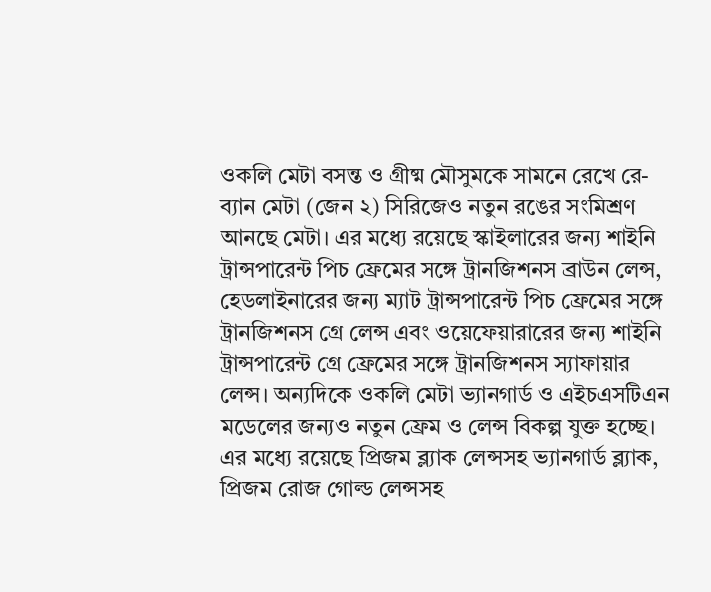ওকলি মেটা বসন্ত ও গ্রীষ্ম মৌসুমকে সামনে রেখে রে-ব্যান মেটা (জেন ২) সিরিজেও নতুন রঙের সংমিশ্রণ আনছে মেটা। এর মধ্যে রয়েছে স্কাইলারের জন্য শাইনি ট্রান্সপারেন্ট পিচ ফ্রেমের সঙ্গে ট্রানজিশনস ব্রাউন লেন্স, হেডলাইনারের জন্য ম্যাট ট্রান্সপারেন্ট পিচ ফ্রেমের সঙ্গে ট্রানজিশনস গ্রে লেন্স এবং ওয়েফেয়ারারের জন্য শাইনি ট্রান্সপারেন্ট গ্রে ফ্রেমের সঙ্গে ট্রানজিশনস স্যাফায়ার লেন্স। অন্যদিকে ওকলি মেটা ভ্যানগার্ড ও এইচএসটিএন মডেলের জন্যও নতুন ফ্রেম ও লেন্স বিকল্প যুক্ত হচ্ছে। এর মধ্যে রয়েছে প্রিজম ব্ল্যাক লেন্সসহ ভ্যানগার্ড ব্ল্যাক, প্রিজম রোজ গোল্ড লেন্সসহ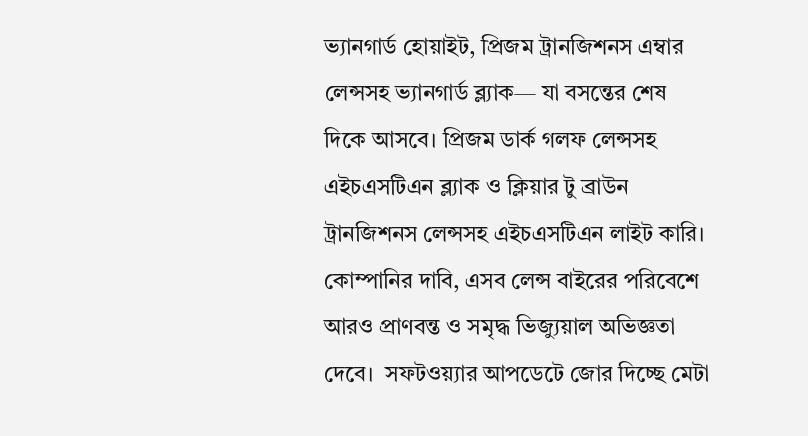ভ্যানগার্ড হোয়াইট, প্রিজম ট্রানজিশনস এম্বার লেন্সসহ ভ্যানগার্ড ব্ল্যাক— যা বসন্তের শেষ দিকে আসবে। প্রিজম ডার্ক গলফ লেন্সসহ এইচএসটিএন ব্ল্যাক ও ক্লিয়ার টু ব্রাউন ট্রানজিশনস লেন্সসহ এইচএসটিএন লাইট কারি। কোম্পানির দাবি, এসব লেন্স বাইরের পরিবেশে আরও প্রাণবন্ত ও সমৃদ্ধ ভিজ্যুয়াল অভিজ্ঞতা দেবে।  সফটওয়্যার আপডেটে জোর দিচ্ছে মেটা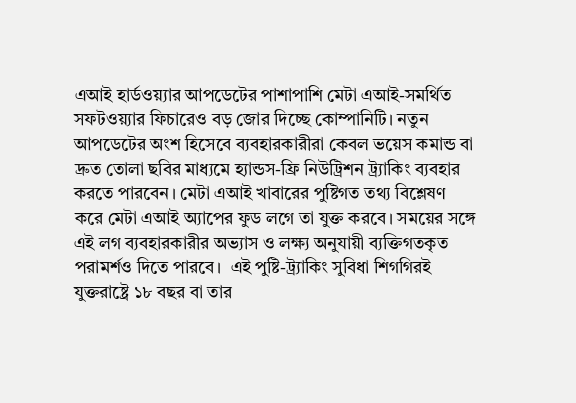এআই হার্ডওয়্যার আপডেটের পাশাপাশি মেটা এআই-সমর্থিত সফটওয়্যার ফিচারেও বড় জোর দিচ্ছে কোম্পানিটি। নতুন আপডেটের অংশ হিসেবে ব্যবহারকারীরা কেবল ভয়েস কমান্ড বা দ্রুত তোলা ছবির মাধ্যমে হ্যান্ডস-ফ্রি নিউট্রিশন ট্র্যাকিং ব্যবহার করতে পারবেন। মেটা এআই খাবারের পুষ্টিগত তথ্য বিশ্লেষণ করে মেটা এআই অ্যাপের ফুড লগে তা যুক্ত করবে। সময়ের সঙ্গে এই লগ ব্যবহারকারীর অভ্যাস ও লক্ষ্য অনুযায়ী ব্যক্তিগতকৃত পরামর্শও দিতে পারবে।  এই পুষ্টি-ট্র্যাকিং সুবিধা শিগগিরই যুক্তরাষ্ট্রে ১৮ বছর বা তার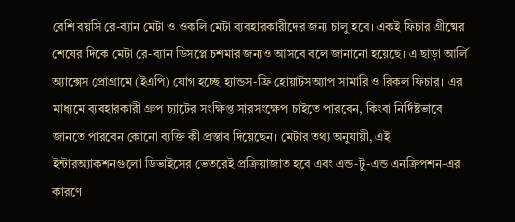বেশি বয়সি রে-ব্যান মেটা ও ওকলি মেটা ব্যবহারকারীদের জন্য চালু হবে। একই ফিচার গ্রীষ্মের শেষের দিকে মেটা রে-ব্যান ডিসপ্লে চশমার জন্যও আসবে বলে জানানো হয়েছে। এ ছাড়া আর্লি অ্যাক্সেস প্রোগ্রামে (ইএপি) যোগ হচ্ছে হ্যান্ডস-ফ্রি হোয়াটসঅ্যাপ সামারি ও রিকল ফিচার। এর মাধ্যমে ব্যবহারকারী গ্রুপ চ্যাটের সংক্ষিপ্ত সারসংক্ষেপ চাইতে পারবেন, কিংবা নির্দিষ্টভাবে জানতে পারবেন কোনো ব্যক্তি কী প্রস্তাব দিয়েছেন। মেটার তথ্য অনুযায়ী, এই ইন্টারঅ্যাকশনগুলো ডিভাইসের ভেতরেই প্রক্রিয়াজাত হবে এবং এন্ড-টু-এন্ড এনক্রিপশন-এর কারণে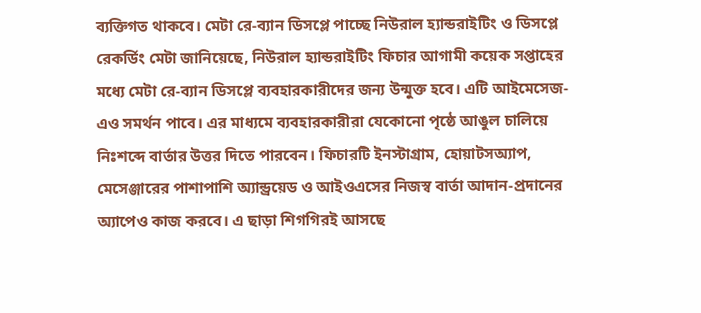ব্যক্তিগত থাকবে। মেটা রে-ব্যান ডিসপ্লে পাচ্ছে নিউরাল হ্যান্ডরাইটিং ও ডিসপ্লে রেকর্ডিং মেটা জানিয়েছে, নিউরাল হ্যান্ডরাইটিং ফিচার আগামী কয়েক সপ্তাহের মধ্যে মেটা রে-ব্যান ডিসপ্লে ব্যবহারকারীদের জন্য উন্মুক্ত হবে। এটি আইমেসেজ-এও সমর্থন পাবে। এর মাধ্যমে ব্যবহারকারীরা যেকোনো পৃষ্ঠে আঙুল চালিয়ে নিঃশব্দে বার্তার উত্তর দিতে পারবেন। ফিচারটি ইনস্টাগ্রাম, হোয়াটসঅ্যাপ, মেসেঞ্জারের পাশাপাশি অ্যান্ড্রয়েড ও আইওএসের নিজস্ব বার্তা আদান-প্রদানের অ্যাপেও কাজ করবে। এ ছাড়া শিগগিরই আসছে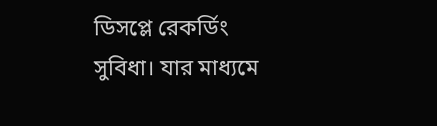ডিসপ্লে রেকর্ডিং সুবিধা। যার মাধ্যমে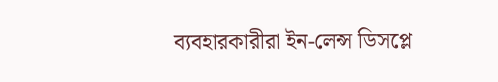ব্যবহারকারীরা ইন-লেন্স ডিসপ্লে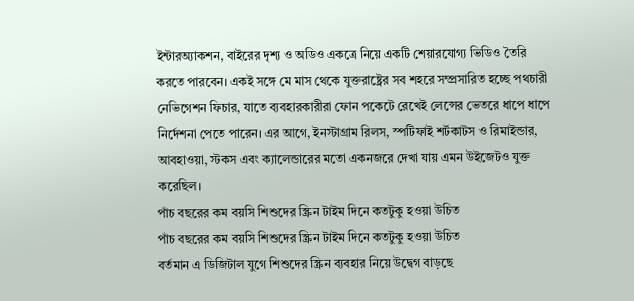ইন্টারঅ্যাকশন, বাইরের দৃশ্য ও অডিও একত্রে নিয়ে একটি শেয়ারযোগ্য ভিডিও তৈরি করতে পারবেন। একই সঙ্গে মে মাস থেকে যুক্তরাষ্ট্রের সব শহরে সম্প্রসারিত হচ্ছে পথচারী নেভিগেশন ফিচার, যাতে ব্যবহারকারীরা ফোন পকেটে রেখেই লেন্সের ভেতরে ধাপে ধাপে নির্দেশনা পেতে পারেন। এর আগে, ইনস্টাগ্রাম রিলস, স্পটিফাই শর্টকাটস ও রিমাইন্ডার, আবহাওয়া, স্টকস এবং ক্যালেন্ডারের মতো একনজরে দেখা যায় এমন উইজেটও যুক্ত করেছিল।
পাঁচ বছরের কম বয়সি শিশুদের স্ক্রিন টাইম দিনে কতটুকু হওয়া উচিত
পাঁচ বছরের কম বয়সি শিশুদের স্ক্রিন টাইম দিনে কতটুকু হওয়া উচিত
বর্তমান এ ডিজিটাল যুগে শিশুদের স্ক্রিন ব্যবহার নিয়ে উদ্বেগ বাড়ছে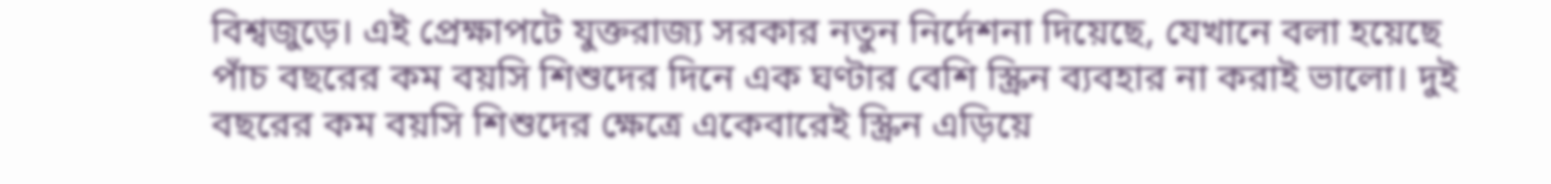বিশ্বজুড়ে। এই প্রেক্ষাপটে যুক্তরাজ্য সরকার নতুন নির্দেশনা দিয়েছে, যেখানে বলা হয়েছে পাঁচ বছরের কম বয়সি শিশুদের দিনে এক ঘণ্টার বেশি স্ক্রিন ব্যবহার না করাই ভালো। দুই বছরের কম বয়সি শিশুদের ক্ষেত্রে একেবারেই স্ক্রিন এড়িয়ে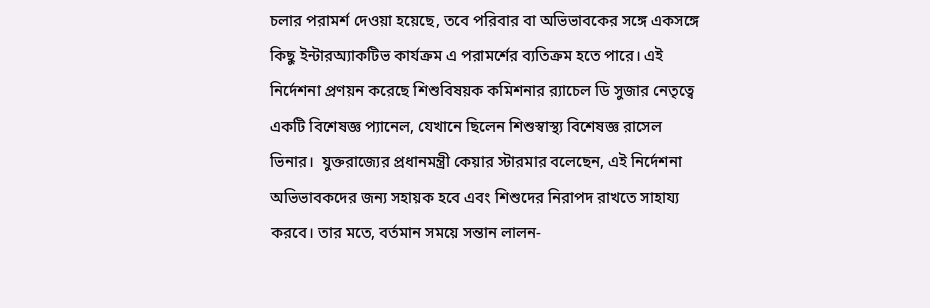চলার পরামর্শ দেওয়া হয়েছে, তবে পরিবার বা অভিভাবকের সঙ্গে একসঙ্গে কিছু ইন্টারঅ্যাকটিভ কার্যক্রম এ পরামর্শের ব্যতিক্রম হতে পারে। এই নির্দেশনা প্রণয়ন করেছে শিশুবিষয়ক কমিশনার র‍্যাচেল ডি সুজার নেতৃত্বে একটি বিশেষজ্ঞ প্যানেল, যেখানে ছিলেন শিশুস্বাস্থ্য বিশেষজ্ঞ রাসেল ভিনার।  যুক্তরাজ্যের প্রধানমন্ত্রী কেয়ার স্টারমার বলেছেন, এই নির্দেশনা অভিভাবকদের জন্য সহায়ক হবে এবং শিশুদের নিরাপদ রাখতে সাহায্য করবে। তার মতে, বর্তমান সময়ে সন্তান লালন-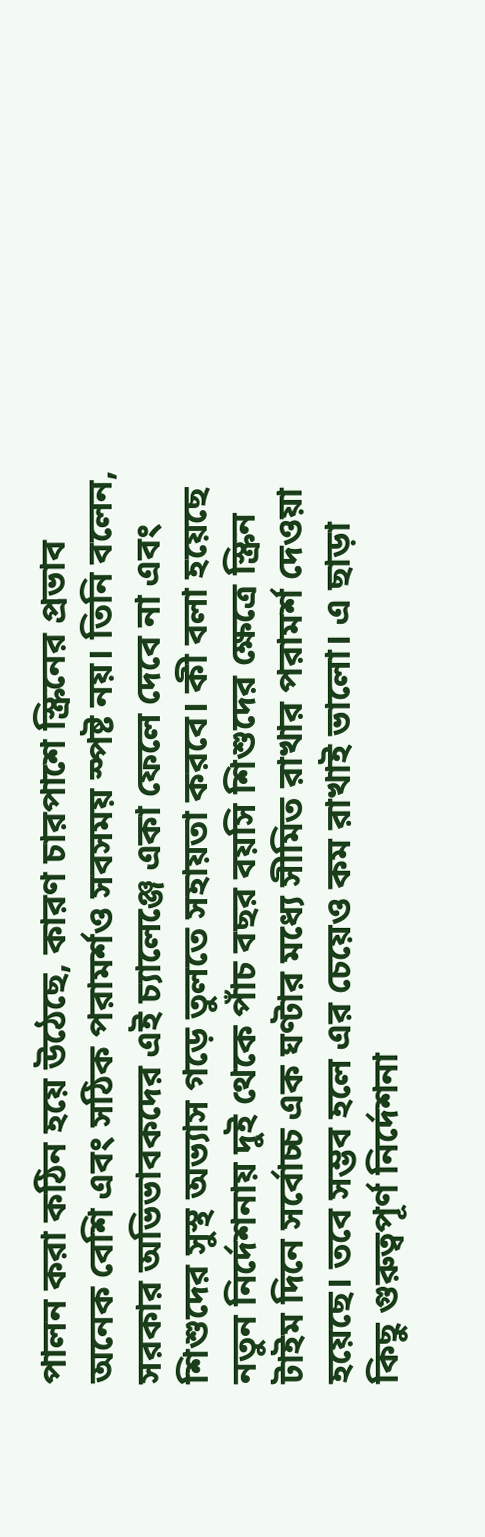পালন করা কঠিন হয়ে উঠেছে, কারণ চারপাশে স্ক্রিনের প্রভাব অনেক বেশি এবং সঠিক পরামর্শও সবসময় স্পষ্ট নয়। তিনি বলেন, সরকার অভিভাবকদের এই চ্যালেঞ্জে একা ফেলে দেবে না এবং শিশুদের সুস্থ অভ্যাস গড়ে তুলতে সহায়তা করবে। কী বলা হয়েছে নতুন নির্দেশনায় দুই থেকে পাঁচ বছর বয়সি শিশুদের ক্ষেত্রে স্ক্রিন টাইম দিনে সর্বোচ্চ এক ঘণ্টার মধ্যে সীমিত রাখার পরামর্শ দেওয়া হয়েছে। তবে সম্ভব হলে এর চেয়েও কম রাখাই ভালো। এ ছাড়া কিছু গুরুত্বপূর্ণ নির্দেশনা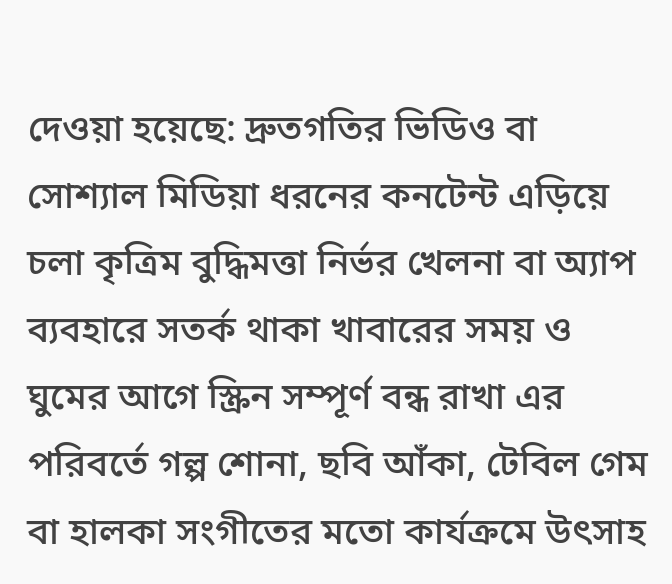দেওয়া হয়েছে: দ্রুতগতির ভিডিও বা সোশ্যাল মিডিয়া ধরনের কনটেন্ট এড়িয়ে চলা কৃত্রিম বুদ্ধিমত্তা নির্ভর খেলনা বা অ্যাপ ব্যবহারে সতর্ক থাকা খাবারের সময় ও ঘুমের আগে স্ক্রিন সম্পূর্ণ বন্ধ রাখা এর পরিবর্তে গল্প শোনা, ছবি আঁকা, টেবিল গেম বা হালকা সংগীতের মতো কার্যক্রমে উৎসাহ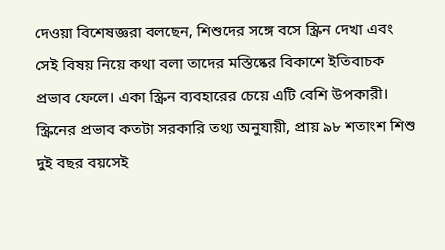দেওয়া বিশেষজ্ঞরা বলছেন, শিশুদের সঙ্গে বসে স্ক্রিন দেখা এবং সেই বিষয় নিয়ে কথা বলা তাদের মস্তিষ্কের বিকাশে ইতিবাচক প্রভাব ফেলে। একা স্ক্রিন ব্যবহারের চেয়ে এটি বেশি উপকারী। স্ক্রিনের প্রভাব কতটা সরকারি তথ্য অনুযায়ী, প্রায় ৯৮ শতাংশ শিশু দুই বছর বয়সেই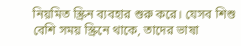নিয়মিত স্ক্রিন ব্যবহার শুরু করে। যেসব শিশু বেশি সময় স্ক্রিনে থাকে, তাদের ভাষা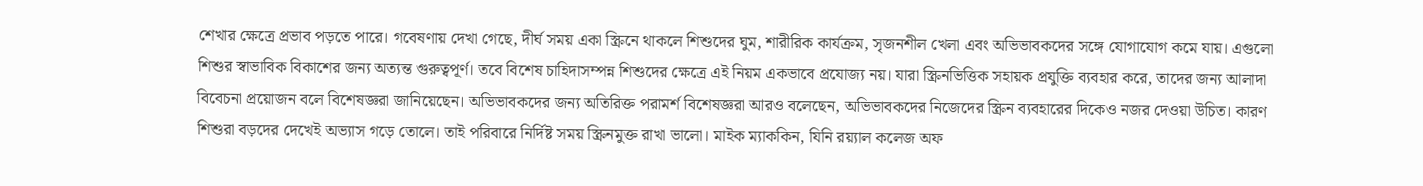শেখার ক্ষেত্রে প্রভাব পড়তে পারে। গবেষণায় দেখা গেছে, দীর্ঘ সময় একা স্ক্রিনে থাকলে শিশুদের ঘুম, শারীরিক কার্যক্রম, সৃজনশীল খেলা এবং অভিভাবকদের সঙ্গে যোগাযোগ কমে যায়। এগুলো শিশুর স্বাভাবিক বিকাশের জন্য অত্যন্ত গুরুত্বপূর্ণ। তবে বিশেষ চাহিদাসম্পন্ন শিশুদের ক্ষেত্রে এই নিয়ম একভাবে প্রযোজ্য নয়। যারা স্ক্রিনভিত্তিক সহায়ক প্রযুক্তি ব্যবহার করে, তাদের জন্য আলাদা বিবেচনা প্রয়োজন বলে বিশেষজ্ঞরা জানিয়েছেন। অভিভাবকদের জন্য অতিরিক্ত পরামর্শ বিশেষজ্ঞরা আরও বলেছেন, অভিভাবকদের নিজেদের স্ক্রিন ব্যবহারের দিকেও নজর দেওয়া উচিত। কারণ শিশুরা বড়দের দেখেই অভ্যাস গড়ে তোলে। তাই পরিবারে নির্দিষ্ট সময় স্ক্রিনমুক্ত রাখা ভালো। মাইক ম্যাককিন, যিনি রয়্যাল কলেজ অফ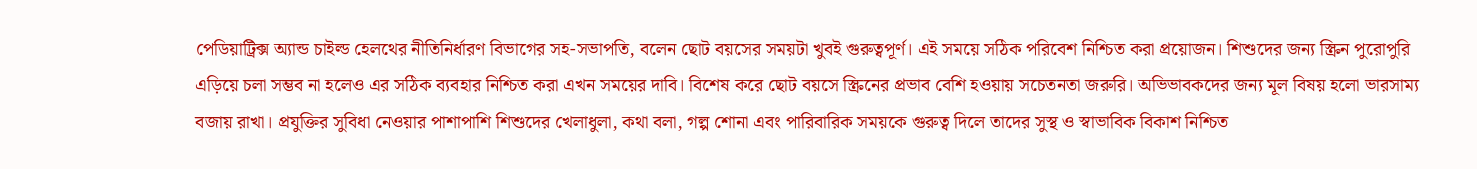পেডিয়াট্রিক্স অ্যান্ড চাইল্ড হেলথের নীতিনির্ধারণ বিভাগের সহ-সভাপতি, বলেন ছোট বয়সের সময়টা খুবই গুরুত্বপূর্ণ। এই সময়ে সঠিক পরিবেশ নিশ্চিত করা প্রয়োজন। শিশুদের জন্য স্ক্রিন পুরোপুরি এড়িয়ে চলা সম্ভব না হলেও এর সঠিক ব্যবহার নিশ্চিত করা এখন সময়ের দাবি। বিশেষ করে ছোট বয়সে স্ক্রিনের প্রভাব বেশি হওয়ায় সচেতনতা জরুরি। অভিভাবকদের জন্য মূল বিষয় হলো ভারসাম্য বজায় রাখা। প্রযুক্তির সুবিধা নেওয়ার পাশাপাশি শিশুদের খেলাধুলা, কথা বলা, গল্প শোনা এবং পারিবারিক সময়কে গুরুত্ব দিলে তাদের সুস্থ ও স্বাভাবিক বিকাশ নিশ্চিত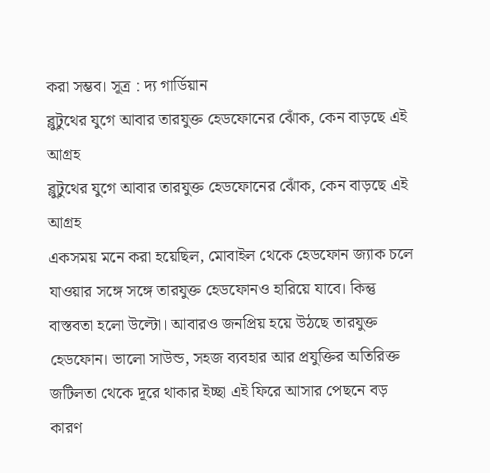করা সম্ভব। সূত্র : দ্য গার্ডিয়ান
ব্লুটুথের যুগে আবার তারযুক্ত হেডফোনের ঝোঁক, কেন বাড়ছে এই আগ্রহ
ব্লুটুথের যুগে আবার তারযুক্ত হেডফোনের ঝোঁক, কেন বাড়ছে এই আগ্রহ
একসময় মনে করা হয়েছিল, মোবাইল থেকে হেডফোন জ্যাক চলে যাওয়ার সঙ্গে সঙ্গে তারযুক্ত হেডফোনও হারিয়ে যাবে। কিন্তু বাস্তবতা হলো উল্টো। আবারও জনপ্রিয় হয়ে উঠছে তারযুক্ত হেডফোন। ভালো সাউন্ড, সহজ ব্যবহার আর প্রযুক্তির অতিরিক্ত জটিলতা থেকে দূরে থাকার ইচ্ছা এই ফিরে আসার পেছনে বড় কারণ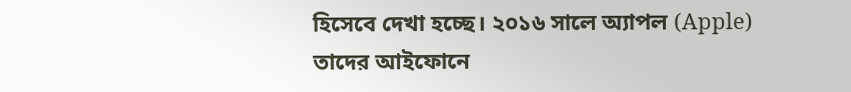হিসেবে দেখা হচ্ছে। ২০১৬ সালে অ্যাপল (Apple) তাদের আইফোনে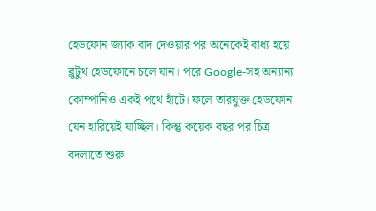হেডফোন জ্যাক বাদ দেওয়ার পর অনেকেই বাধ্য হয়ে ব্লুটুথ হেডফোনে চলে যান। পরে Google-সহ অন্যান্য কোম্পানিও একই পথে হাঁটে। ফলে তারযুক্ত হেডফোন যেন হারিয়েই যাচ্ছিল। কিন্তু কয়েক বছর পর চিত্র বদলাতে শুরু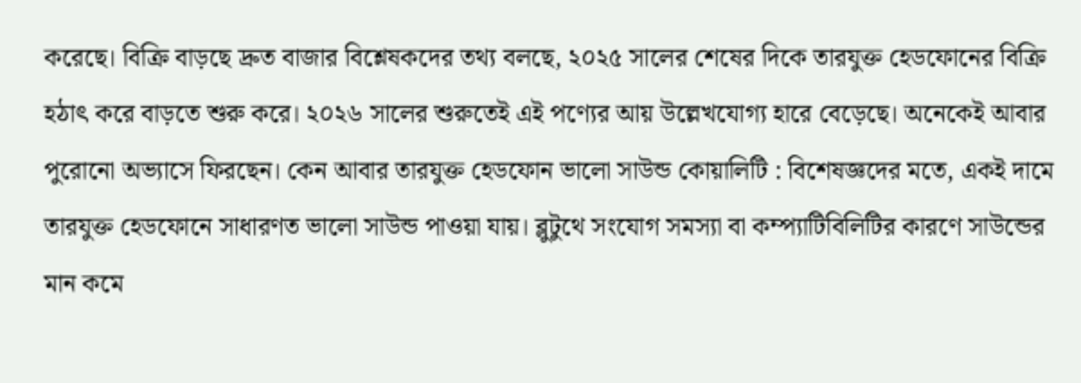করেছে। বিক্রি বাড়ছে দ্রুত বাজার বিশ্লেষকদের তথ্য বলছে, ২০২৫ সালের শেষের দিকে তারযুক্ত হেডফোনের বিক্রি হঠাৎ করে বাড়তে শুরু করে। ২০২৬ সালের শুরুতেই এই পণ্যের আয় উল্লেখযোগ্য হারে বেড়েছে। অনেকেই আবার পুরোনো অভ্যাসে ফিরছেন। কেন আবার তারযুক্ত হেডফোন ভালো সাউন্ড কোয়ালিটি : বিশেষজ্ঞদের মতে, একই দামে তারযুক্ত হেডফোনে সাধারণত ভালো সাউন্ড পাওয়া যায়। ব্লুটুথে সংযোগ সমস্যা বা কম্প্যাটিবিলিটির কারণে সাউন্ডের মান কমে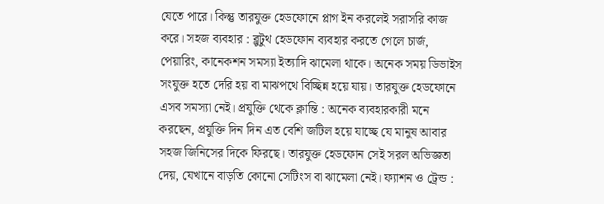যেতে পারে। কিন্তু তারযুক্ত হেডফোনে প্লাগ ইন করলেই সরাসরি কাজ করে। সহজ ব্যবহার : ব্লুটুথ হেডফোন ব্যবহার করতে গেলে চার্জ, পেয়ারিং, কানেকশন সমস্যা ইত্যাদি ঝামেলা থাকে। অনেক সময় ডিভাইস সংযুক্ত হতে দেরি হয় বা মাঝপথে বিচ্ছিন্ন হয়ে যায়। তারযুক্ত হেডফোনে এসব সমস্যা নেই। প্রযুক্তি থেকে ক্লান্তি : অনেক ব্যবহারকারী মনে করছেন, প্রযুক্তি দিন দিন এত বেশি জটিল হয়ে যাচ্ছে যে মানুষ আবার সহজ জিনিসের দিকে ফিরছে। তারযুক্ত হেডফোন সেই সরল অভিজ্ঞতা দেয়, যেখানে বাড়তি কোনো সেটিংস বা ঝামেলা নেই। ফ্যাশন ও ট্রেন্ড :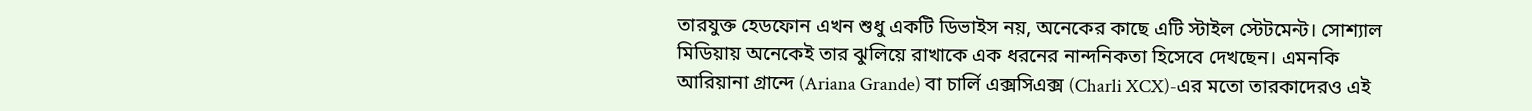তারযুক্ত হেডফোন এখন শুধু একটি ডিভাইস নয়, অনেকের কাছে এটি স্টাইল স্টেটমেন্ট। সোশ্যাল মিডিয়ায় অনেকেই তার ঝুলিয়ে রাখাকে এক ধরনের নান্দনিকতা হিসেবে দেখছেন। এমনকি আরিয়ানা গ্রান্দে (Ariana Grande) বা চার্লি এক্সসিএক্স (Charli XCX)-এর মতো তারকাদেরও এই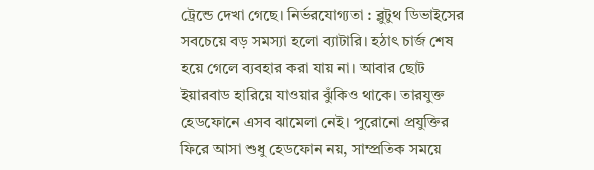ট্রেন্ডে দেখা গেছে। নির্ভরযোগ্যতা : ব্লুটুথ ডিভাইসের সবচেয়ে বড় সমস্যা হলো ব্যাটারি। হঠাৎ চার্জ শেষ হয়ে গেলে ব্যবহার করা যায় না। আবার ছোট ইয়ারবাড হারিয়ে যাওয়ার ঝুঁকিও থাকে। তারযুক্ত হেডফোনে এসব ঝামেলা নেই। পুরোনো প্রযুক্তির ফিরে আসা শুধু হেডফোন নয়, সাম্প্রতিক সময়ে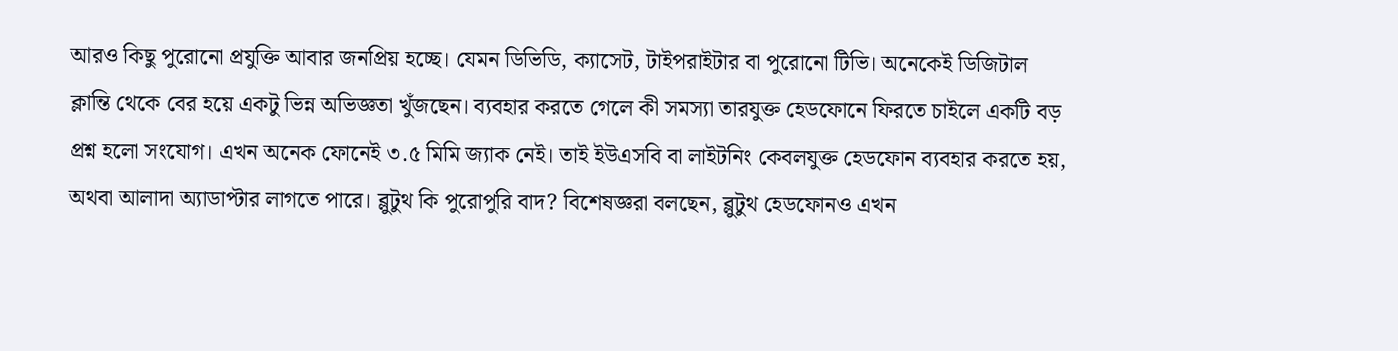আরও কিছু পুরোনো প্রযুক্তি আবার জনপ্রিয় হচ্ছে। যেমন ডিভিডি, ক্যাসেট, টাইপরাইটার বা পুরোনো টিভি। অনেকেই ডিজিটাল ক্লান্তি থেকে বের হয়ে একটু ভিন্ন অভিজ্ঞতা খুঁজছেন। ব্যবহার করতে গেলে কী সমস্যা তারযুক্ত হেডফোনে ফিরতে চাইলে একটি বড় প্রশ্ন হলো সংযোগ। এখন অনেক ফোনেই ৩.৫ মিমি জ্যাক নেই। তাই ইউএসবি বা লাইটনিং কেবলযুক্ত হেডফোন ব্যবহার করতে হয়, অথবা আলাদা অ্যাডাপ্টার লাগতে পারে। ব্লুটুথ কি পুরোপুরি বাদ? বিশেষজ্ঞরা বলছেন, ব্লুটুথ হেডফোনও এখন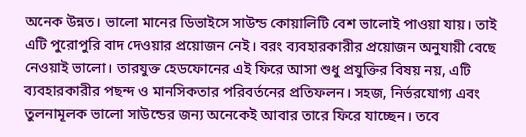অনেক উন্নত। ভালো মানের ডিভাইসে সাউন্ড কোয়ালিটি বেশ ভালোই পাওয়া যায়। তাই এটি পুরোপুরি বাদ দেওয়ার প্রয়োজন নেই। বরং ব্যবহারকারীর প্রয়োজন অনুযায়ী বেছে নেওয়াই ভালো। তারযুক্ত হেডফোনের এই ফিরে আসা শুধু প্রযুক্তির বিষয় নয়, এটি ব্যবহারকারীর পছন্দ ও মানসিকতার পরিবর্তনের প্রতিফলন। সহজ, নির্ভরযোগ্য এবং তুলনামূলক ভালো সাউন্ডের জন্য অনেকেই আবার তারে ফিরে যাচ্ছেন। তবে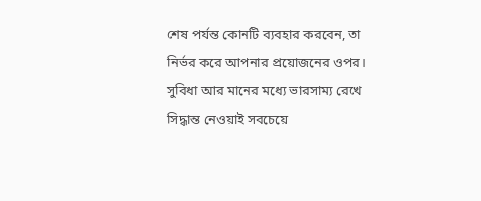শেষ পর্যন্ত কোনটি ব্যবহার করবেন, তা নির্ভর করে আপনার প্রয়োজনের ওপর। সুবিধা আর মানের মধ্যে ভারসাম্য রেখে সিদ্ধান্ত নেওয়াই সবচেয়ে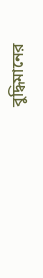বুদ্ধিমানের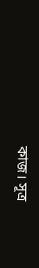কাজ। সূত্র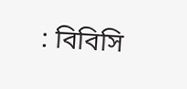: বিবিসি